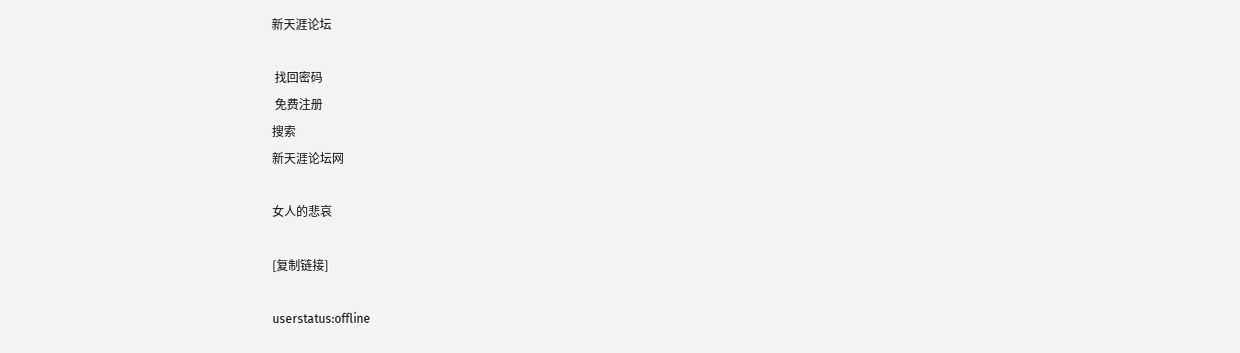新天涯论坛

 找回密码
 免费注册
搜索
新天涯论坛网

女人的悲哀

[复制链接]

userstatus:offline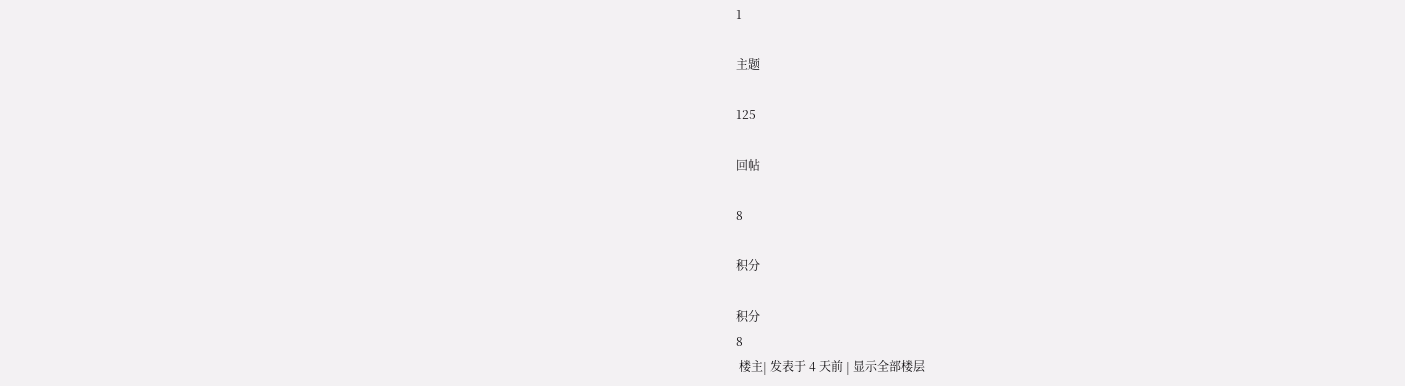1

主题

125

回帖

8

积分

积分
8
 楼主| 发表于 4 天前 | 显示全部楼层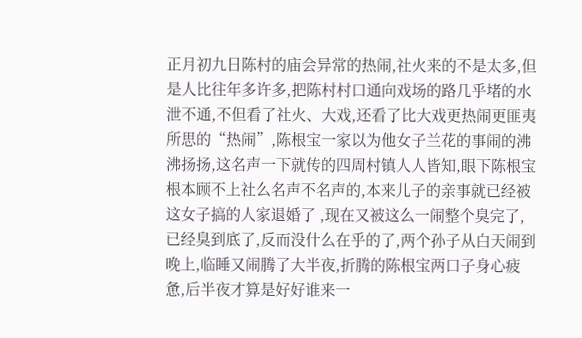正月初九日陈村的庙会异常的热闹,社火来的不是太多,但是人比往年多许多,把陈村村口通向戏场的路几乎堵的水泄不通,不但看了社火、大戏,还看了比大戏更热闹更匪夷所思的“热闹”,陈根宝一家以为他女子兰花的事闹的沸沸扬扬,这名声一下就传的四周村镇人人皆知,眼下陈根宝根本顾不上社么名声不名声的,本来儿子的亲事就已经被这女子搞的人家退婚了 ,现在又被这么一闹整个臭完了,已经臭到底了,反而没什么在乎的了,两个孙子从白天闹到晚上,临睡又闹腾了大半夜,折腾的陈根宝两口子身心疲惫,后半夜才算是好好谁来一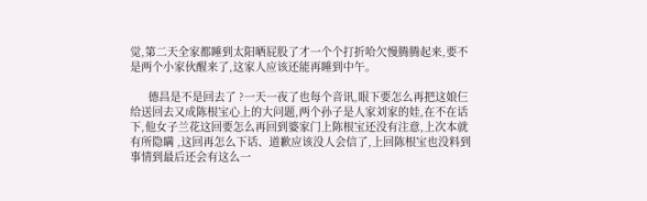觉,第二天全家都睡到太阳晒屁股了才一个个打折哈欠慢腾腾起来,要不是两个小家伙醒来了,这家人应该还能再睡到中午。

      德昌是不是回去了 ?一天一夜了也每个音讯,眼下要怎么再把这娘仨给送回去又成陈根宝心上的大问题,两个孙子是人家刘家的娃,在不在话下,他女子兰花这回要怎么再回到婆家门上陈根宝还没有注意,上次本就有所隐瞒 ,这回再怎么下话、道歉应该没人会信了,上回陈根宝也没料到事情到最后还会有这么一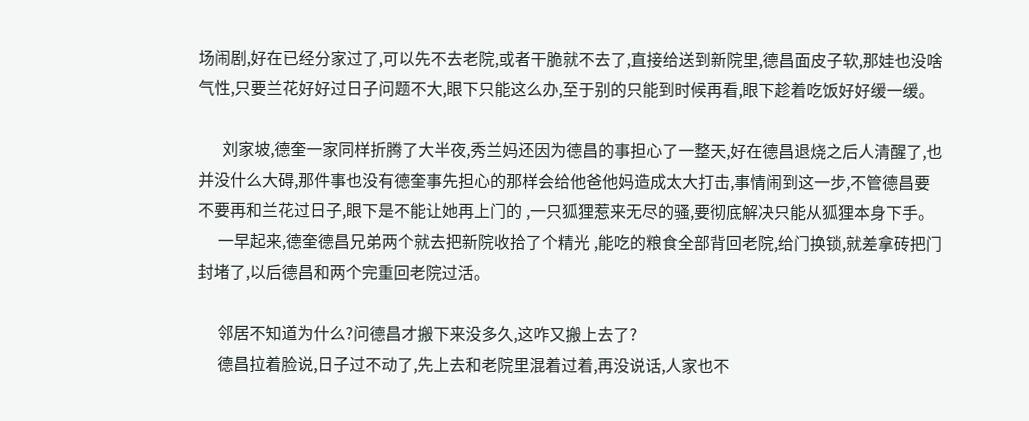场闹剧,好在已经分家过了,可以先不去老院,或者干脆就不去了,直接给送到新院里,德昌面皮子软,那娃也没啥气性,只要兰花好好过日子问题不大,眼下只能这么办,至于别的只能到时候再看,眼下趁着吃饭好好缓一缓。

      刘家坡,德奎一家同样折腾了大半夜,秀兰妈还因为德昌的事担心了一整天,好在德昌退烧之后人清醒了,也并没什么大碍,那件事也没有德奎事先担心的那样会给他爸他妈造成太大打击,事情闹到这一步,不管德昌要不要再和兰花过日子,眼下是不能让她再上门的 ,一只狐狸惹来无尽的骚,要彻底解决只能从狐狸本身下手。
     一早起来,德奎德昌兄弟两个就去把新院收拾了个精光 ,能吃的粮食全部背回老院,给门换锁,就差拿砖把门封堵了,以后德昌和两个完重回老院过活。

     邻居不知道为什么?问德昌才搬下来没多久,这咋又搬上去了?
     德昌拉着脸说,日子过不动了,先上去和老院里混着过着,再没说话,人家也不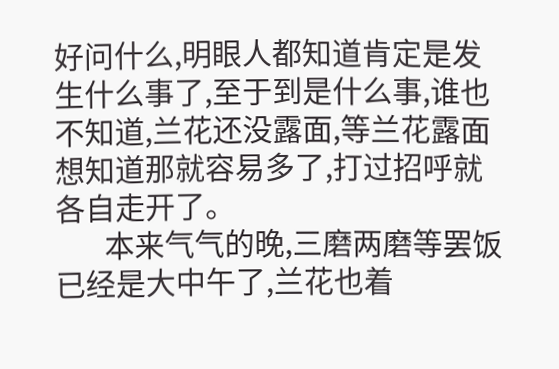好问什么,明眼人都知道肯定是发生什么事了,至于到是什么事,谁也不知道,兰花还没露面,等兰花露面想知道那就容易多了,打过招呼就各自走开了。
       本来气气的晚,三磨两磨等罢饭已经是大中午了,兰花也着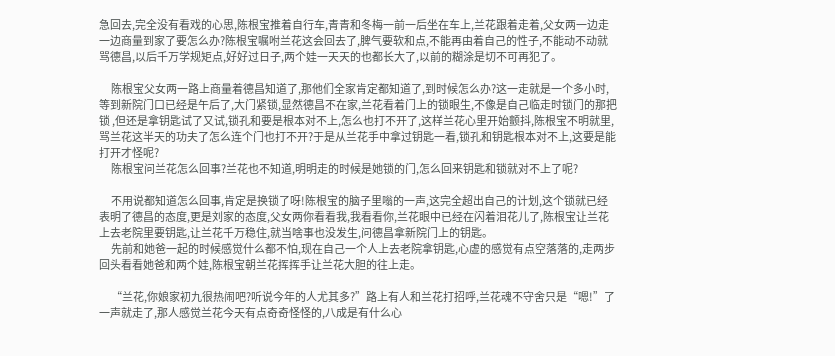急回去,完全没有看戏的心思,陈根宝推着自行车,青青和冬梅一前一后坐在车上,兰花跟着走着,父女两一边走一边商量到家了要怎么办?陈根宝嘱咐兰花这会回去了,脾气要软和点,不能再由着自己的性子,不能动不动就骂德昌,以后千万学规矩点,好好过日子,两个娃一天天的也都长大了,以前的糊涂是切不可再犯了。

      陈根宝父女两一路上商量着德昌知道了,那他们全家肯定都知道了,到时候怎么办?这一走就是一个多小时,等到新院门口已经是午后了,大门紧锁,显然德昌不在家,兰花看着门上的锁眼生,不像是自己临走时锁门的那把锁 ,但还是拿钥匙试了又试,锁孔和要是根本对不上,怎么也打不开了,这样兰花心里开始颤抖,陈根宝不明就里,骂兰花这半天的功夫了怎么连个门也打不开?于是从兰花手中拿过钥匙一看,锁孔和钥匙根本对不上,这要是能打开才怪呢?
      陈根宝问兰花怎么回事?兰花也不知道,明明走的时候是她锁的门,怎么回来钥匙和锁就对不上了呢?

      不用说都知道怎么回事,肯定是换锁了呀!陈根宝的脑子里嗡的一声,这完全超出自己的计划,这个锁就已经表明了德昌的态度,更是刘家的态度,父女两你看看我,我看看你,兰花眼中已经在闪着泪花儿了,陈根宝让兰花上去老院里要钥匙,让兰花千万稳住,就当啥事也没发生,问德昌拿新院门上的钥匙。
      先前和她爸一起的时候感觉什么都不怕,现在自己一个人上去老院拿钥匙,心虚的感觉有点空落落的,走两步回头看看她爸和两个娃,陈根宝朝兰花挥挥手让兰花大胆的往上走。

      “兰花,你娘家初九很热闹吧?听说今年的人尤其多?”路上有人和兰花打招呼,兰花魂不守舍只是“嗯!”了一声就走了,那人感觉兰花今天有点奇奇怪怪的,八成是有什么心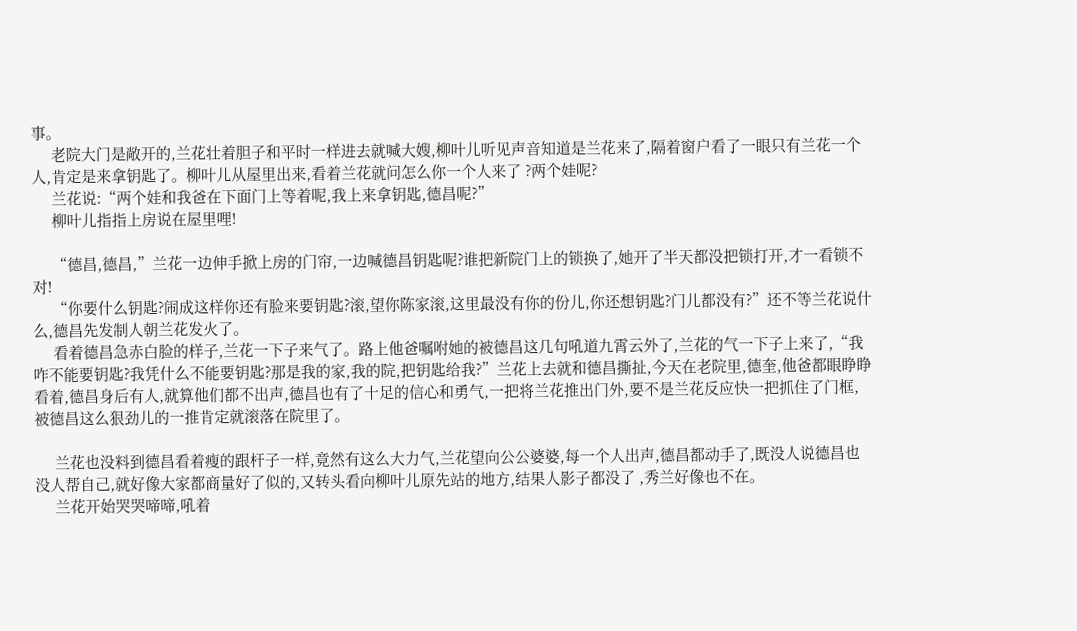事。
     老院大门是敞开的,兰花壮着胆子和平时一样进去就喊大嫂,柳叶儿听见声音知道是兰花来了,隔着窗户看了一眼只有兰花一个人,肯定是来拿钥匙了。柳叶儿从屋里出来,看着兰花就问怎么你一个人来了 ?两个娃呢?
     兰花说:“两个娃和我爸在下面门上等着呢,我上来拿钥匙,德昌呢?”
     柳叶儿指指上房说在屋里哩!

     “德昌,德昌,”兰花一边伸手掀上房的门帘,一边喊德昌钥匙呢?谁把新院门上的锁换了,她开了半天都没把锁打开,才一看锁不对!
     “你要什么钥匙?闹成这样你还有脸来要钥匙?滚,望你陈家滚,这里最没有你的份儿,你还想钥匙?门儿都没有?”还不等兰花说什么,德昌先发制人朝兰花发火了。
     看着德昌急赤白脸的样子,兰花一下子来气了。路上他爸嘱咐她的被德昌这几句吼道九霄云外了,兰花的气一下子上来了,“我咋不能要钥匙?我凭什么不能要钥匙?那是我的家,我的院,把钥匙给我?”兰花上去就和德昌撕扯,今天在老院里,德奎,他爸都眼睁睁看着,德昌身后有人,就算他们都不出声,德昌也有了十足的信心和勇气,一把将兰花推出门外,要不是兰花反应快一把抓住了门框,被德昌这么狠劲儿的一推肯定就滚落在院里了。

     兰花也没料到德昌看着瘦的跟杆子一样,竟然有这么大力气,兰花望向公公婆婆,每一个人出声,德昌都动手了,既没人说德昌也没人帮自己,就好像大家都商量好了似的,又转头看向柳叶儿原先站的地方,结果人影子都没了 ,秀兰好像也不在。
     兰花开始哭哭啼啼,吼着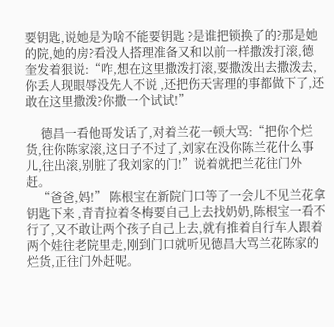要钥匙,说她是为啥不能要钥匙 ?是谁把锁换了的?那是她的院,她的房?看没人搭理准备又和以前一样撒泼打滚,德奎发着狠说:“咋,想在这里撒泼打滚,要撒泼出去撒泼去,你丢人现眼辱没先人不说 ,还把伤天害理的事都做下了,还敢在这里撒泼?你撒一个试试!”

     德昌一看他哥发话了,对着兰花一顿大骂:“把你个烂货,往你陈家滚,这日子不过了,刘家在没你陈兰花什么事儿,往出滚,别脏了我刘家的门!”说着就把兰花往门外赶。
    “爸爸,妈!” 陈根宝在新院门口等了一会儿不见兰花拿钥匙下来 ,青青拉着冬梅要自己上去找奶奶,陈根宝一看不行了,又不敢让两个孩子自己上去,就有推着自行车人跟着两个娃往老院里走,刚到门口就听见德昌大骂兰花陈家的烂货,正往门外赶呢。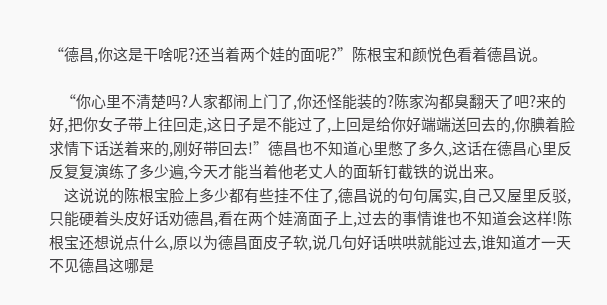“德昌,你这是干啥呢?还当着两个娃的面呢?”陈根宝和颜悦色看着德昌说。

    “你心里不清楚吗?人家都闹上门了,你还怪能装的?陈家沟都臭翻天了吧?来的好,把你女子带上往回走,这日子是不能过了,上回是给你好端端送回去的,你腆着脸求情下话送着来的,刚好带回去!”德昌也不知道心里憋了多久,这话在德昌心里反反复复演练了多少遍,今天才能当着他老丈人的面斩钉截铁的说出来。
     这说说的陈根宝脸上多少都有些挂不住了,德昌说的句句属实,自己又屋里反驳,只能硬着头皮好话劝德昌,看在两个娃滴面子上,过去的事情谁也不知道会这样!陈根宝还想说点什么,原以为德昌面皮子软,说几句好话哄哄就能过去,谁知道才一天不见德昌这哪是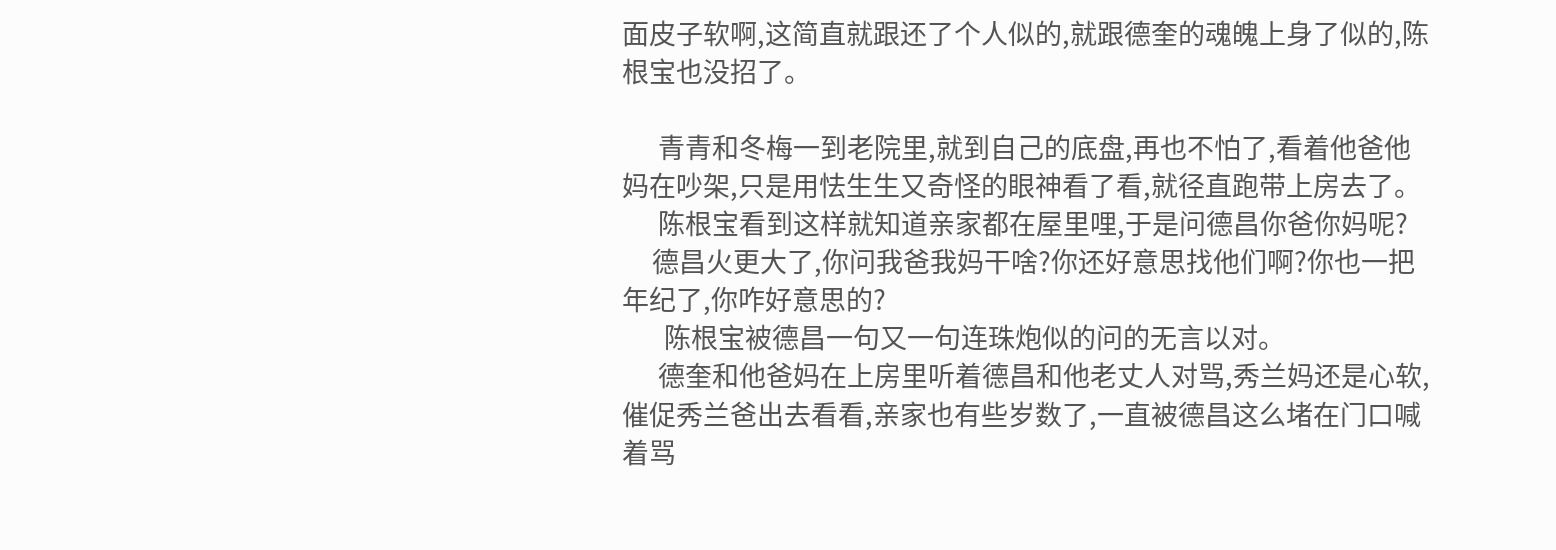面皮子软啊,这简直就跟还了个人似的,就跟德奎的魂魄上身了似的,陈根宝也没招了。

      青青和冬梅一到老院里,就到自己的底盘,再也不怕了,看着他爸他妈在吵架,只是用怯生生又奇怪的眼神看了看,就径直跑带上房去了。
      陈根宝看到这样就知道亲家都在屋里哩,于是问德昌你爸你妈呢?
     德昌火更大了,你问我爸我妈干啥?你还好意思找他们啊?你也一把年纪了,你咋好意思的?
       陈根宝被德昌一句又一句连珠炮似的问的无言以对。
      德奎和他爸妈在上房里听着德昌和他老丈人对骂,秀兰妈还是心软,催促秀兰爸出去看看,亲家也有些岁数了,一直被德昌这么堵在门口喊着骂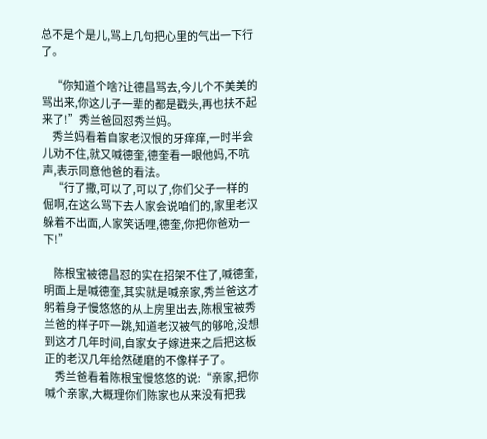总不是个是儿,骂上几句把心里的气出一下行了。

     “你知道个啥?让德昌骂去,今儿个不美美的骂出来,你这儿子一辈的都是戳头,再也扶不起来了!”秀兰爸回怼秀兰妈。
     秀兰妈看着自家老汉恨的牙痒痒,一时半会儿劝不住,就又喊德奎,德奎看一眼他妈,不吭声,表示同意他爸的看法。
     “行了撒,可以了,可以了,你们父子一样的倔啊,在这么骂下去人家会说咱们的,家里老汉躲着不出面,人家笑话哩,德奎,你把你爸劝一下!”

     陈根宝被德昌怼的实在招架不住了,喊德奎,明面上是喊德奎,其实就是喊亲家,秀兰爸这才躬着身子慢悠悠的从上房里出去,陈根宝被秀兰爸的样子吓一跳,知道老汉被气的够呛,没想到这才几年时间,自家女子嫁进来之后把这板正的老汉几年给然磋磨的不像样子了。
     秀兰爸看着陈根宝慢悠悠的说:“亲家,把你喊个亲家,大概理你们陈家也从来没有把我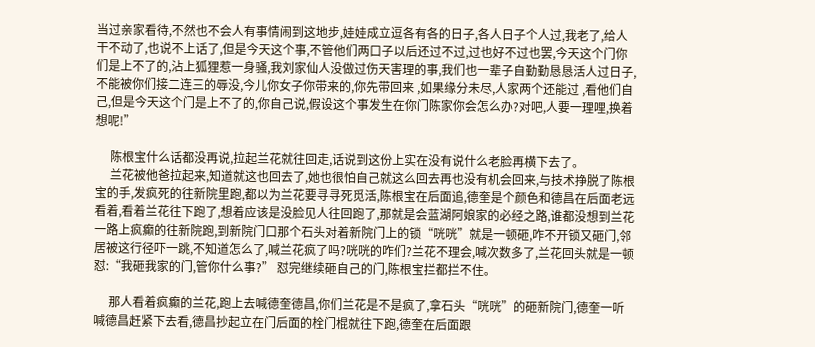当过亲家看待,不然也不会人有事情闹到这地步,娃娃成立逗各有各的日子,各人日子个人过,我老了,给人干不动了,也说不上话了,但是今天这个事,不管他们两口子以后还过不过,过也好不过也罢,今天这个门你们是上不了的,沾上狐狸惹一身骚,我刘家仙人没做过伤天害理的事,我们也一辈子自勤勤恳恳活人过日子,不能被你们接二连三的辱没,今儿你女子你带来的,你先带回来 ,如果缘分未尽,人家两个还能过 ,看他们自己,但是今天这个门是上不了的,你自己说,假设这个事发生在你门陈家你会怎么办?对吧,人要一理哩,换着想呢!”

     陈根宝什么话都没再说,拉起兰花就往回走,话说到这份上实在没有说什么老脸再横下去了。
     兰花被他爸拉起来,知道就这也回去了,她也很怕自己就这么回去再也没有机会回来,与技术挣脱了陈根宝的手,发疯死的往新院里跑,都以为兰花要寻寻死觅活,陈根宝在后面追,德奎是个颜色和德昌在后面老远看着,看着兰花往下跑了,想着应该是没脸见人往回跑了,那就是会蓝湖阿娘家的必经之路,谁都没想到兰花一路上疯癫的往新院跑,到新院门口那个石头对着新院门上的锁“咣咣”就是一顿砸,咋不开锁又砸门,邻居被这行径吓一跳,不知道怎么了,喊兰花疯了吗?咣咣的咋们?兰花不理会,喊次数多了,兰花回头就是一顿怼:“我砸我家的门,管你什么事?” 怼完继续砸自己的门,陈根宝拦都拦不住。

     那人看着疯癫的兰花,跑上去喊德奎德昌,你们兰花是不是疯了,拿石头“咣咣”的砸新院门,德奎一听喊德昌赶紧下去看,德昌抄起立在门后面的栓门棍就往下跑,德奎在后面跟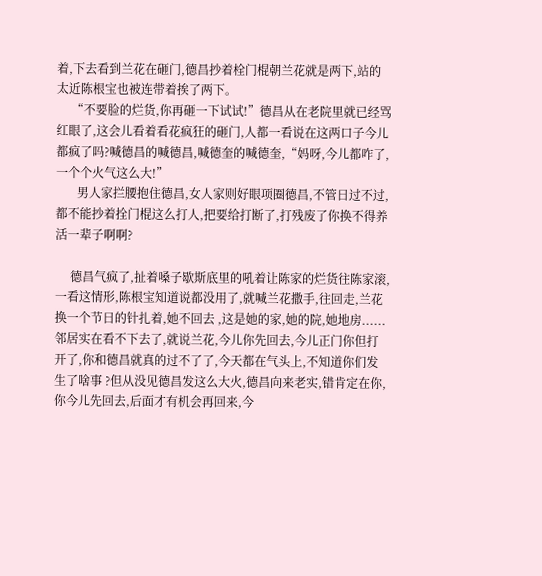着,下去看到兰花在砸门,德昌抄着栓门棍朝兰花就是两下,站的太近陈根宝也被连带着挨了两下。
     “不要脸的烂货,你再砸一下试试!”德昌从在老院里就已经骂红眼了,这会儿看着看花疯狂的砸门,人都一看说在这两口子今儿都疯了吗?喊德昌的喊德昌,喊德奎的喊德奎,“妈呀,今儿都咋了,一个个火气这么大!”
       男人家拦腰抱住德昌,女人家则好眼项圈德昌,不管日过不过,都不能抄着拴门棍这么打人,把要给打断了,打残废了你换不得养活一辈子啊啊?

     德昌气疯了,扯着嗓子歇斯底里的吼着让陈家的烂货往陈家滚,一看这情形,陈根宝知道说都没用了,就喊兰花撒手,往回走,兰花换一个节日的针扎着,她不回去 ,这是她的家,她的院,她地房......邻居实在看不下去了,就说兰花,今儿你先回去,今儿正门你但打开了,你和德昌就真的过不了了,今天都在气头上,不知道你们发生了啥事 ?但从没见德昌发这么大火,德昌向来老实,错肯定在你,你今儿先回去,后面才有机会再回来,今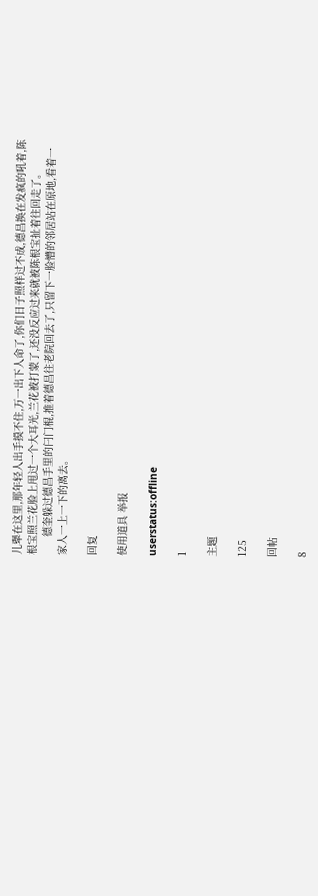儿犟在这里,那年轻人出手摸不住,万一出下人命了,你们日子照样过不成,德昌换在发疯的吼着,陈根宝照兰花脸上甩过一个大耳光,兰花被打蒙了,还没反应过来就被陈根宝扯着往回走了。
      德奎躲过德昌手里的闩门棍,推着德昌往老院回去了,只留下一脸懵的邻居站在原地,看着一家人一上一下的离去。

回复

使用道具 举报

userstatus:offline

1

主题

125

回帖

8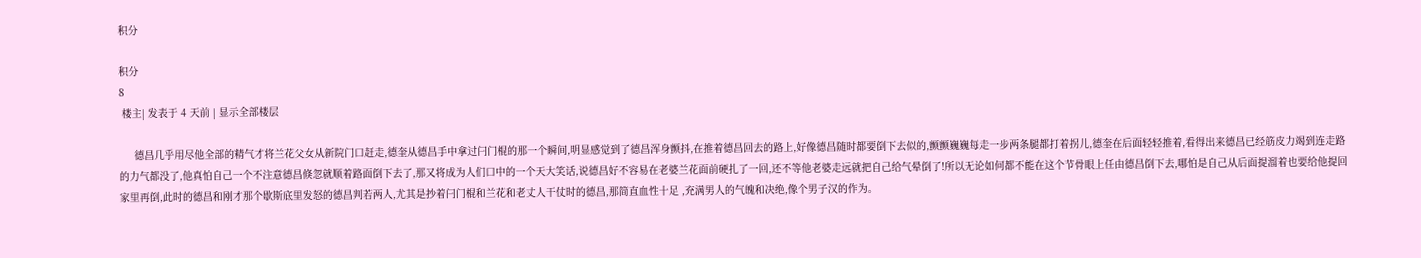积分

积分
8
 楼主| 发表于 4 天前 | 显示全部楼层

     德昌几乎用尽他全部的精气才将兰花父女从新院门口赶走,德奎从德昌手中拿过闩门棍的那一个瞬间,明显感觉到了德昌浑身颤抖,在推着德昌回去的路上,好像德昌随时都要倒下去似的,颤颤巍巍每走一步两条腿都打着拐儿,德奎在后面轻轻推着,看得出来德昌已经筋皮力竭到连走路的力气都没了,他真怕自己一个不注意德昌倏忽就顺着路面倒下去了,那又将成为人们口中的一个天大笑话,说德昌好不容易在老婆兰花面前硬扎了一回,还不等他老婆走远就把自己给气晕倒了!所以无论如何都不能在这个节骨眼上任由德昌倒下去,哪怕是自己从后面提溜着也要给他提回家里再倒,此时的德昌和刚才那个歇斯底里发怒的德昌判若两人,尤其是抄着闩门棍和兰花和老丈人干仗时的德昌,那简直血性十足 ,充满男人的气魄和决绝,像个男子汉的作为。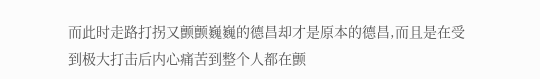而此时走路打拐又颤颤巍巍的德昌却才是原本的德昌,而且是在受到极大打击后内心痛苦到整个人都在颤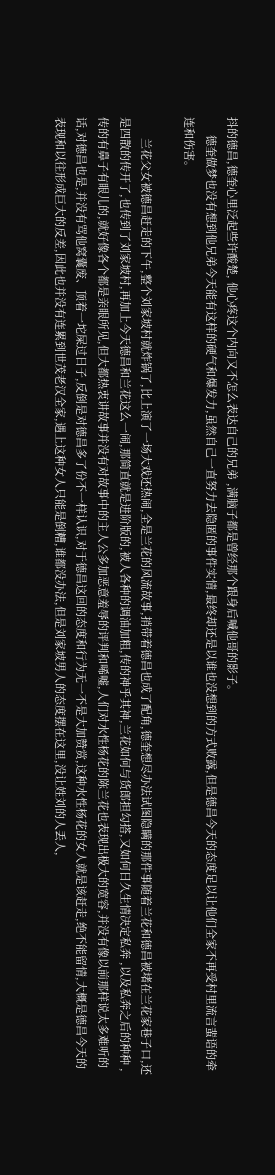抖的德昌,德奎心里泛起些许酸楚, 他心疼这个内向又不怎么表达自己的兄弟 ,满脑子都是曾经那个跟身后喊他哥的影子。
      德奎做梦也没有想到他兄弟今天能有这样的硬气和爆发力,虽然自己一直努力去隐匿的事件实情,最终却还是以谁也没想到的方式败露,但是德昌今天的态度足以让他们全家不再受村里流言蜚语的牵连和伤害。

       兰花父女被德昌赶走的下午,整个刘家坡村就炸锅了,比上演了一场大戏还热闹,全是兰花的风流故事,捎带着德昌也成了配角,德奎想尽办法试图隐瞒的那件事随着兰花和德昌被堵在兰花家巷子口,还是四散的传开了,也传到了刘家坡村,再加上今天德昌和兰花这么一闹,那简直就是进阶版的,被人各种的调油加粗,传的神乎其神,兰花如何与货郎担勾搭,又如何日久生情决定私奔 ,以及私奔之后的种种 ,传的有鼻子有眼儿的,就好像各个都是亲眼所见,但大都热衷讲故事并没有对故事中的主人公多加恶意羞辱的评判和唏嘘,人们对水性杨花的陈兰花也表现出极大的宽容,并没有像以前那样说太多难听的话,对德昌也是,并没有骂他窝囊废、顶着一坨屎过日子,反倒是对德昌多了份不一样认识,对于德昌这回的态度和行为无一不是大加赞赏,这种水性杨花的女人就是该赶走,绝不能留情,大概是德昌今天的表现和以往形成巨大的反差,因此也并没有连累到世茂老汉全家,遇上这种女人只能是倒糟,谁都没办法,但是刘家坡男人的态度摆在这里,没让姓刘的人丢人,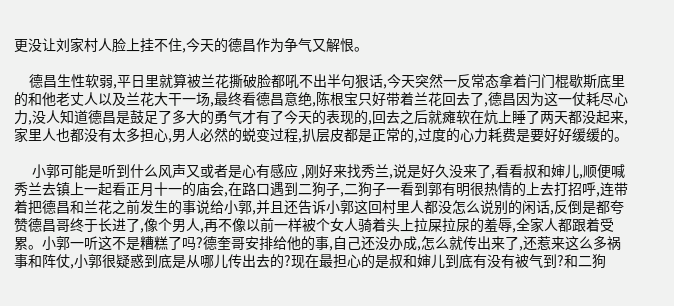更没让刘家村人脸上挂不住,今天的德昌作为争气又解恨。

     德昌生性软弱,平日里就算被兰花撕破脸都吼不出半句狠话,今天突然一反常态拿着闩门棍歇斯底里的和他老丈人以及兰花大干一场,最终看德昌意绝,陈根宝只好带着兰花回去了,德昌因为这一仗耗尽心力,没人知道德昌是鼓足了多大的勇气才有了今天的表现的,回去之后就瘫软在炕上睡了两天都没起来,家里人也都没有太多担心,男人必然的蜕变过程,扒层皮都是正常的,过度的心力耗费是要好好缓缓的。

      小郭可能是听到什么风声又或者是心有感应 ,刚好来找秀兰,说是好久没来了,看看叔和婶儿,顺便喊秀兰去镇上一起看正月十一的庙会,在路口遇到二狗子,二狗子一看到郭有明很热情的上去打招呼,连带着把德昌和兰花之前发生的事说给小郭,并且还告诉小郭这回村里人都没怎么说别的闲话,反倒是都夸赞德昌哥终于长进了,像个男人,再不像以前一样被个女人骑着头上拉屎拉尿的羞辱,全家人都跟着受累。小郭一听这不是糟糕了吗?德奎哥安排给他的事,自己还没办成,怎么就传出来了,还惹来这么多祸事和阵仗,小郭很疑惑到底是从哪儿传出去的?现在最担心的是叔和婶儿到底有没有被气到?和二狗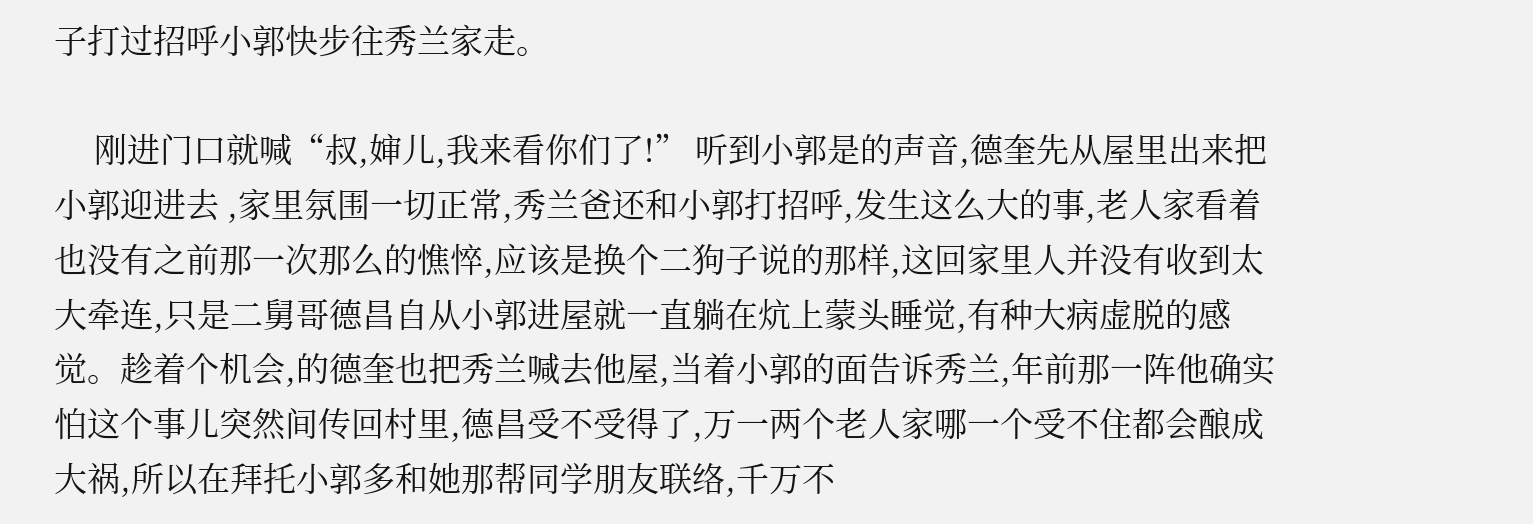子打过招呼小郭快步往秀兰家走。

     刚进门口就喊“叔,婶儿,我来看你们了!” 听到小郭是的声音,德奎先从屋里出来把小郭迎进去 ,家里氛围一切正常,秀兰爸还和小郭打招呼,发生这么大的事,老人家看着也没有之前那一次那么的憔悴,应该是换个二狗子说的那样,这回家里人并没有收到太大牵连,只是二舅哥德昌自从小郭进屋就一直躺在炕上蒙头睡觉,有种大病虚脱的感觉。趁着个机会,的德奎也把秀兰喊去他屋,当着小郭的面告诉秀兰,年前那一阵他确实怕这个事儿突然间传回村里,德昌受不受得了,万一两个老人家哪一个受不住都会酿成大祸,所以在拜托小郭多和她那帮同学朋友联络,千万不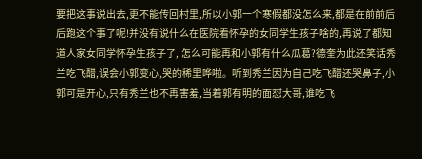要把这事说出去,更不能传回村里,所以小郭一个寒假都没怎么来,都是在前前后后跑这个事了呢!并没有说什么在医院看怀孕的女同学生孩子啥的,再说了都知道人家女同学怀孕生孩子了, 怎么可能再和小郭有什么瓜葛?德奎为此还笑话秀兰吃飞醋,误会小郭变心,哭的稀里哗啦。听到秀兰因为自己吃飞醋还哭鼻子,小郭可是开心,只有秀兰也不再害羞,当着郭有明的面怼大哥,谁吃飞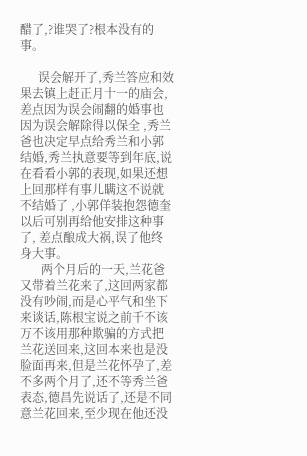醋了,?谁哭了?根本没有的事。

      误会解开了,秀兰答应和效果去镇上赶正月十一的庙会,差点因为误会闹翻的婚事也因为误会解除得以保全 ,秀兰爸也决定早点给秀兰和小郭结婚,秀兰执意要等到年底,说在看看小郭的表现,如果还想上回那样有事儿瞒这不说就不结婚了 ,小郭佯装抱怨德奎以后可别再给他安排这种事了, 差点酿成大祸,误了他终身大事。
       两个月后的一天,兰花爸又带着兰花来了,这回两家都没有吵闹,而是心平气和坐下来谈话,陈根宝说之前千不该万不该用那种欺骗的方式把兰花送回来,这回本来也是没脸面再来,但是兰花怀孕了,差不多两个月了,还不等秀兰爸表态,德昌先说话了,还是不同意兰花回来,至少现在他还没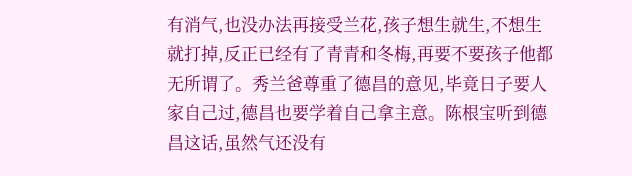有消气,也没办法再接受兰花,孩子想生就生,不想生就打掉,反正已经有了青青和冬梅,再要不要孩子他都无所谓了。秀兰爸尊重了德昌的意见,毕竟日子要人家自己过,德昌也要学着自己拿主意。陈根宝听到德昌这话,虽然气还没有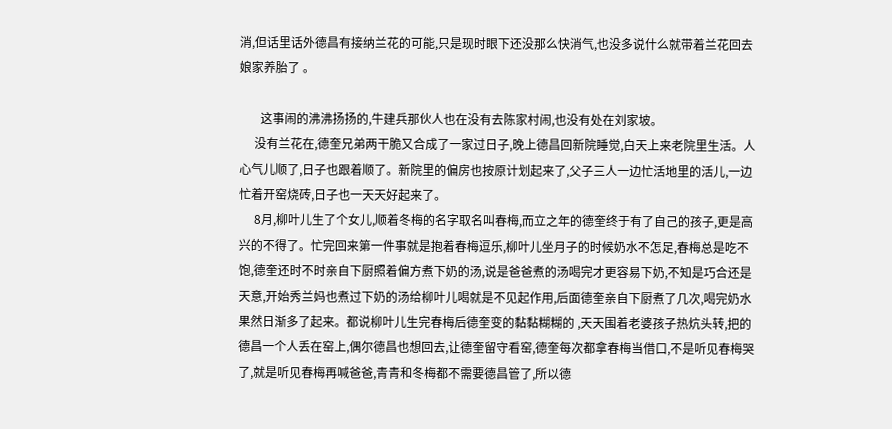消,但话里话外德昌有接纳兰花的可能,只是现时眼下还没那么快消气,也没多说什么就带着兰花回去娘家养胎了 。

       这事闹的沸沸扬扬的,牛建兵那伙人也在没有去陈家村闹,也没有处在刘家坡。
     没有兰花在,德奎兄弟两干脆又合成了一家过日子,晚上德昌回新院睡觉,白天上来老院里生活。人心气儿顺了,日子也跟着顺了。新院里的偏房也按原计划起来了,父子三人一边忙活地里的活儿,一边忙着开窑烧砖,日子也一天天好起来了。
     8月,柳叶儿生了个女儿,顺着冬梅的名字取名叫春梅,而立之年的德奎终于有了自己的孩子,更是高兴的不得了。忙完回来第一件事就是抱着春梅逗乐,柳叶儿坐月子的时候奶水不怎足,春梅总是吃不饱,德奎还时不时亲自下厨照着偏方煮下奶的汤,说是爸爸煮的汤喝完才更容易下奶,不知是巧合还是天意,开始秀兰妈也煮过下奶的汤给柳叶儿喝就是不见起作用,后面德奎亲自下厨煮了几次,喝完奶水果然日渐多了起来。都说柳叶儿生完春梅后德奎变的黏黏糊糊的 ,天天围着老婆孩子热炕头转,把的德昌一个人丢在窑上,偶尔德昌也想回去,让德奎留守看窑,德奎每次都拿春梅当借口,不是听见春梅哭了,就是听见春梅再喊爸爸,青青和冬梅都不需要德昌管了,所以德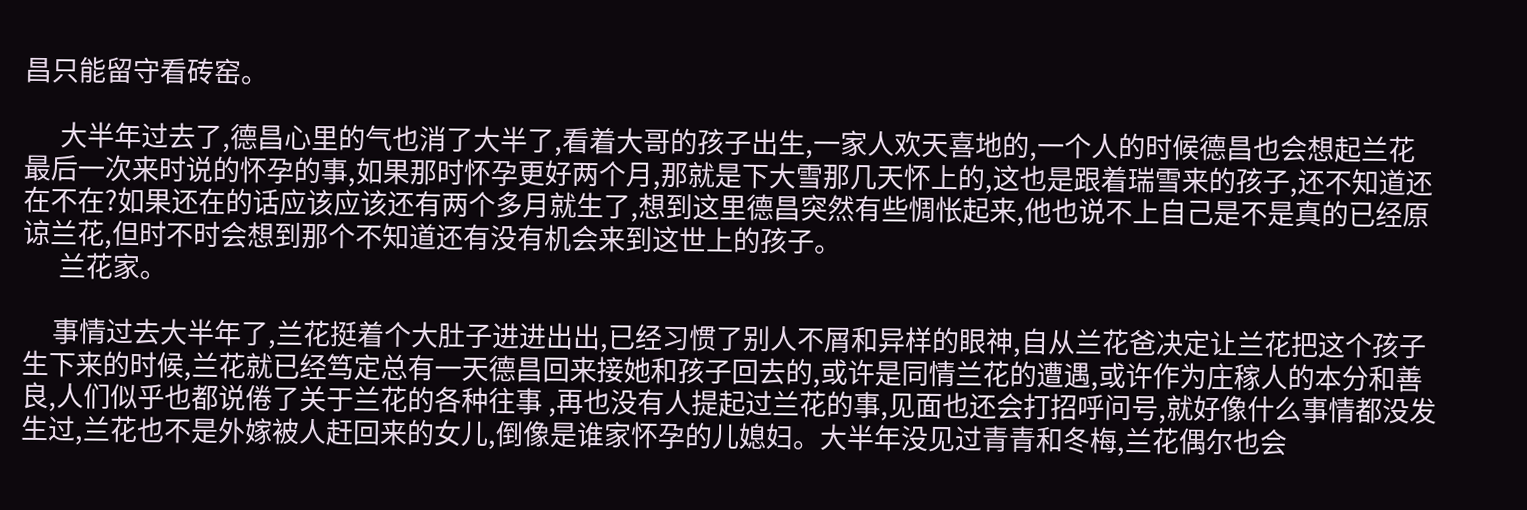昌只能留守看砖窑。

      大半年过去了,德昌心里的气也消了大半了,看着大哥的孩子出生,一家人欢天喜地的,一个人的时候德昌也会想起兰花最后一次来时说的怀孕的事,如果那时怀孕更好两个月,那就是下大雪那几天怀上的,这也是跟着瑞雪来的孩子,还不知道还在不在?如果还在的话应该应该还有两个多月就生了,想到这里德昌突然有些惆怅起来,他也说不上自己是不是真的已经原谅兰花,但时不时会想到那个不知道还有没有机会来到这世上的孩子。
      兰花家。

     事情过去大半年了,兰花挺着个大肚子进进出出,已经习惯了别人不屑和异样的眼神,自从兰花爸决定让兰花把这个孩子生下来的时候,兰花就已经笃定总有一天德昌回来接她和孩子回去的,或许是同情兰花的遭遇,或许作为庄稼人的本分和善良,人们似乎也都说倦了关于兰花的各种往事 ,再也没有人提起过兰花的事,见面也还会打招呼问号,就好像什么事情都没发生过,兰花也不是外嫁被人赶回来的女儿,倒像是谁家怀孕的儿媳妇。大半年没见过青青和冬梅,兰花偶尔也会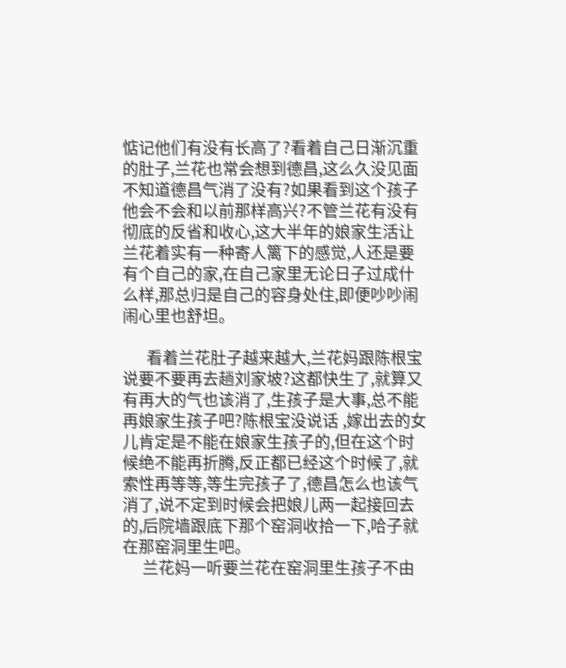惦记他们有没有长高了?看着自己日渐沉重的肚子,兰花也常会想到德昌,这么久没见面不知道德昌气消了没有?如果看到这个孩子他会不会和以前那样高兴?不管兰花有没有彻底的反省和收心,这大半年的娘家生活让兰花着实有一种寄人篱下的感觉,人还是要有个自己的家,在自己家里无论日子过成什么样,那总归是自己的容身处住,即便吵吵闹闹心里也舒坦。

      看着兰花肚子越来越大,兰花妈跟陈根宝说要不要再去趟刘家坡?这都快生了,就算又有再大的气也该消了,生孩子是大事,总不能再娘家生孩子吧?陈根宝没说话 ,嫁出去的女儿肯定是不能在娘家生孩子的,但在这个时候绝不能再折腾,反正都已经这个时候了,就索性再等等,等生完孩子了,德昌怎么也该气消了,说不定到时候会把娘儿两一起接回去的,后院墙跟底下那个窑洞收拾一下,哈子就在那窑洞里生吧。
     兰花妈一听要兰花在窑洞里生孩子不由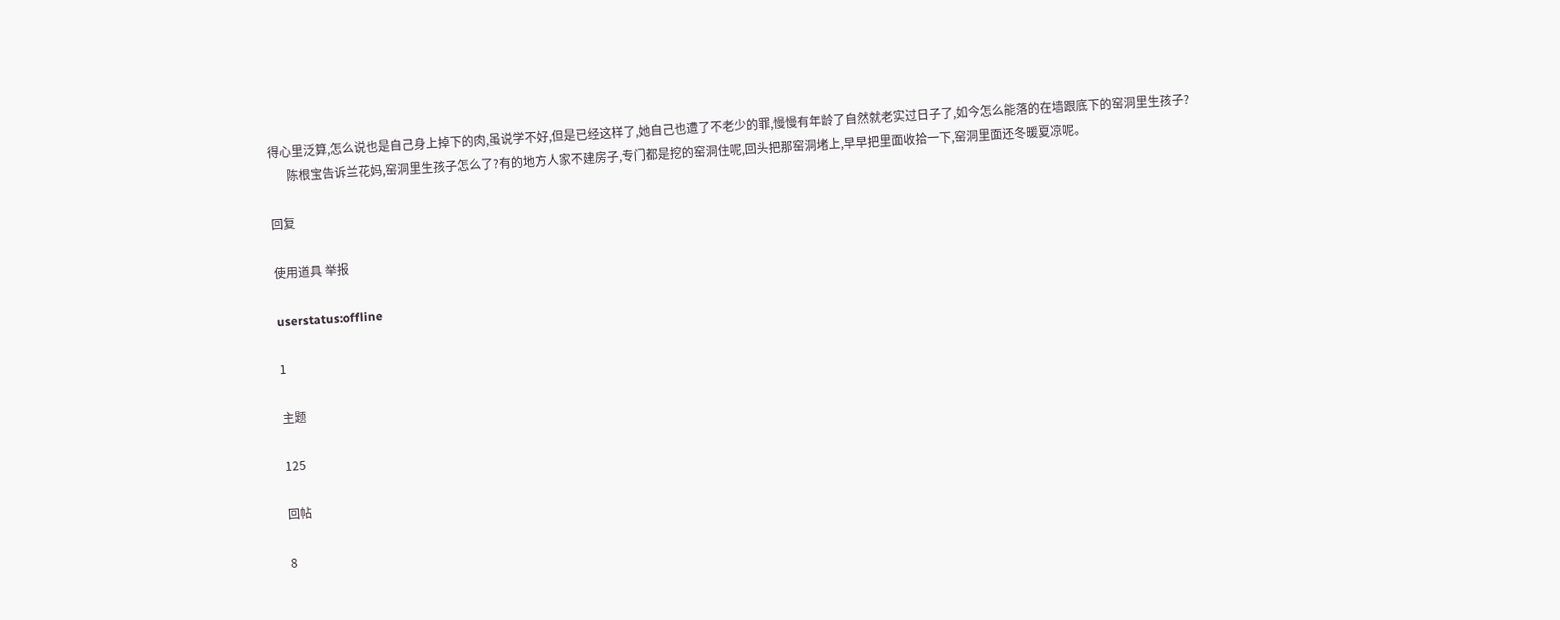得心里泛算,怎么说也是自己身上掉下的肉,虽说学不好,但是已经这样了,她自己也遭了不老少的罪,慢慢有年龄了自然就老实过日子了,如今怎么能落的在墙跟底下的窑洞里生孩子?
      陈根宝告诉兰花妈,窑洞里生孩子怎么了?有的地方人家不建房子,专门都是挖的窑洞住呢,回头把那窑洞堵上,早早把里面收拾一下,窑洞里面还冬暖夏凉呢。

回复

使用道具 举报

userstatus:offline

1

主题

125

回帖

8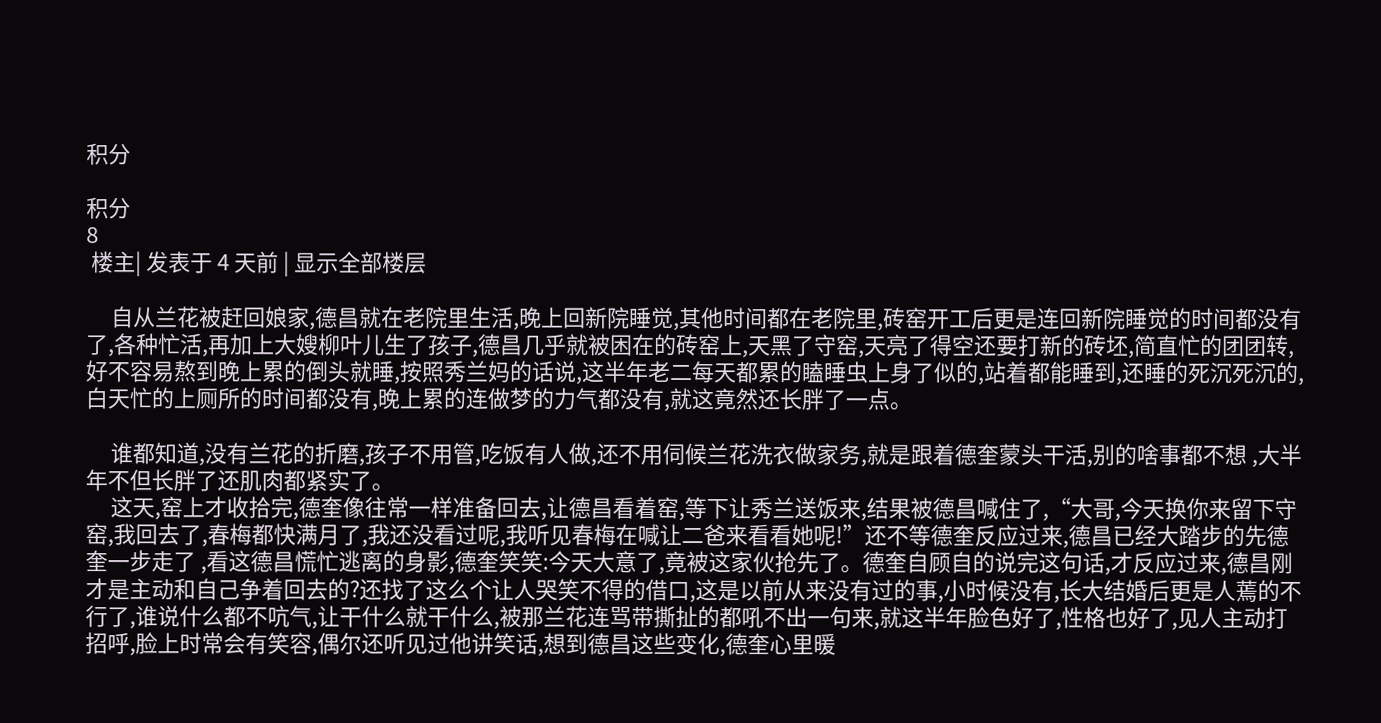积分

积分
8
 楼主| 发表于 4 天前 | 显示全部楼层

     自从兰花被赶回娘家,德昌就在老院里生活,晚上回新院睡觉,其他时间都在老院里,砖窑开工后更是连回新院睡觉的时间都没有了,各种忙活,再加上大嫂柳叶儿生了孩子,德昌几乎就被困在的砖窑上,天黑了守窑,天亮了得空还要打新的砖坯,简直忙的团团转,好不容易熬到晚上累的倒头就睡,按照秀兰妈的话说,这半年老二每天都累的瞌睡虫上身了似的,站着都能睡到,还睡的死沉死沉的,白天忙的上厕所的时间都没有,晚上累的连做梦的力气都没有,就这竟然还长胖了一点。

     谁都知道,没有兰花的折磨,孩子不用管,吃饭有人做,还不用伺候兰花洗衣做家务,就是跟着德奎蒙头干活,别的啥事都不想 ,大半年不但长胖了还肌肉都紧实了。
     这天,窑上才收拾完,德奎像往常一样准备回去,让德昌看着窑,等下让秀兰送饭来,结果被德昌喊住了,“大哥,今天换你来留下守窑,我回去了,春梅都快满月了,我还没看过呢,我听见春梅在喊让二爸来看看她呢!”还不等德奎反应过来,德昌已经大踏步的先德奎一步走了 ,看这德昌慌忙逃离的身影,德奎笑笑:今天大意了,竟被这家伙抢先了。德奎自顾自的说完这句话,才反应过来,德昌刚才是主动和自己争着回去的?还找了这么个让人哭笑不得的借口,这是以前从来没有过的事,小时候没有,长大结婚后更是人蔫的不行了,谁说什么都不吭气,让干什么就干什么,被那兰花连骂带撕扯的都吼不出一句来,就这半年脸色好了,性格也好了,见人主动打招呼,脸上时常会有笑容,偶尔还听见过他讲笑话,想到德昌这些变化,德奎心里暖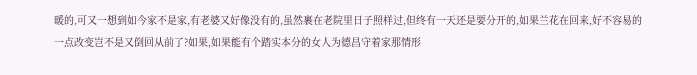暖的,可又一想到如今家不是家,有老婆又好像没有的,虽然裹在老院里日子照样过,但终有一天还是要分开的,如果兰花在回来,好不容易的一点改变岂不是又倒回从前了?如果,如果能有个踏实本分的女人为德昌守着家那情形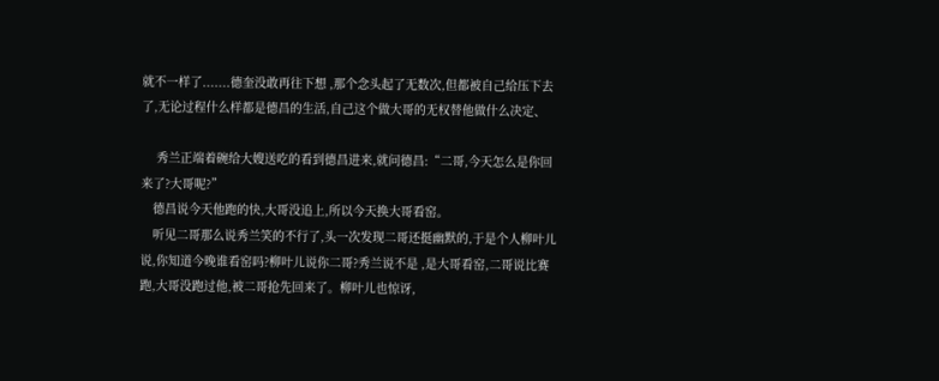就不一样了.......德奎没敢再往下想 ,那个念头起了无数次,但都被自己给压下去了,无论过程什么样都是德昌的生活,自己这个做大哥的无权替他做什么决定、

     秀兰正端着碗给大嫂送吃的看到德昌进来,就问德昌:“二哥,今天怎么是你回来了?大哥呢?”
    德昌说今天他跑的快,大哥没追上,所以今天换大哥看窑。
    听见二哥那么说秀兰笑的不行了,头一次发现二哥还挺幽默的,于是个人柳叶儿说,你知道今晚谁看窑吗?柳叶儿说你二哥?秀兰说不是 ,是大哥看窑,二哥说比赛跑,大哥没跑过他,被二哥抢先回来了。柳叶儿也惊讶,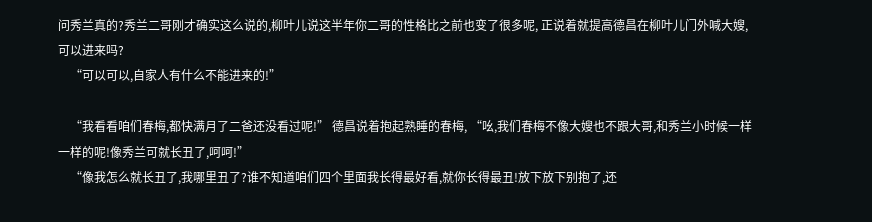问秀兰真的?秀兰二哥刚才确实这么说的,柳叶儿说这半年你二哥的性格比之前也变了很多呢, 正说着就提高德昌在柳叶儿门外喊大嫂,可以进来吗?
    “可以可以,自家人有什么不能进来的!”

    “我看看咱们春梅,都快满月了二爸还没看过呢!” 德昌说着抱起熟睡的春梅, “吆,我们春梅不像大嫂也不跟大哥,和秀兰小时候一样一样的呢!像秀兰可就长丑了,呵呵!”
    “像我怎么就长丑了,我哪里丑了?谁不知道咱们四个里面我长得最好看,就你长得最丑!放下放下别抱了,还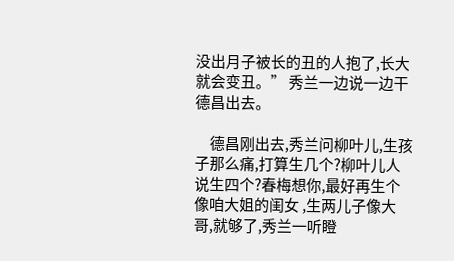没出月子被长的丑的人抱了,长大就会变丑。” 秀兰一边说一边干德昌出去。

     德昌刚出去,秀兰问柳叶儿,生孩子那么痛,打算生几个?柳叶儿人说生四个?春梅想你,最好再生个像咱大姐的闺女 ,生两儿子像大哥,就够了,秀兰一听瞪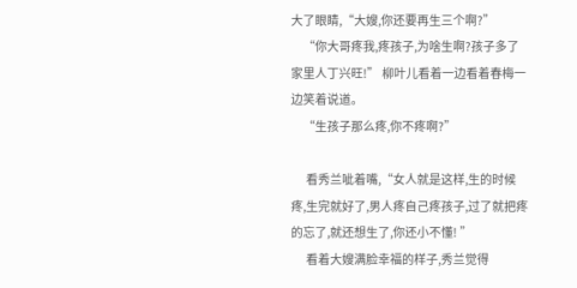大了眼睛,“大嫂,你还要再生三个啊?”
    “你大哥疼我,疼孩子,为啥生啊?孩子多了家里人丁兴旺!” 柳叶儿看着一边看着春梅一边笑着说道。
    “生孩子那么疼,你不疼啊?”

     看秀兰呲着嘴,“女人就是这样,生的时候疼,生完就好了,男人疼自己疼孩子,过了就把疼的忘了,就还想生了,你还小不懂! ”
     看着大嫂满脸幸福的样子,秀兰觉得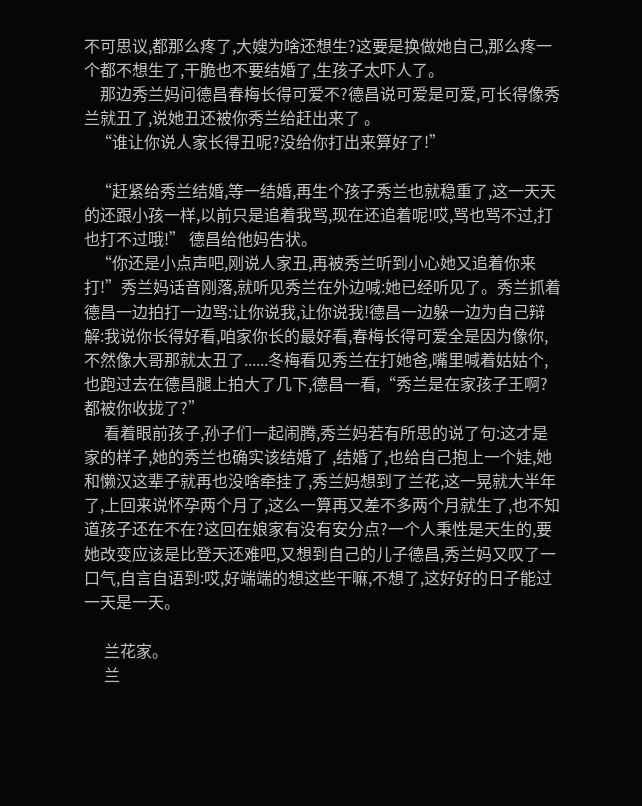不可思议,都那么疼了,大嫂为啥还想生?这要是换做她自己,那么疼一个都不想生了,干脆也不要结婚了,生孩子太吓人了。
    那边秀兰妈问德昌春梅长得可爱不?德昌说可爱是可爱,可长得像秀兰就丑了,说她丑还被你秀兰给赶出来了 。
   “谁让你说人家长得丑呢?没给你打出来算好了!”

   “赶紧给秀兰结婚,等一结婚,再生个孩子秀兰也就稳重了,这一天天的还跟小孩一样,以前只是追着我骂,现在还追着呢!哎,骂也骂不过,打也打不过哦!” 德昌给他妈告状。
   “你还是小点声吧,刚说人家丑,再被秀兰听到小心她又追着你来打!”秀兰妈话音刚落,就听见秀兰在外边喊:她已经听见了。秀兰抓着德昌一边拍打一边骂:让你说我,让你说我!德昌一边躲一边为自己辩解:我说你长得好看,咱家你长的最好看,春梅长得可爱全是因为像你,不然像大哥那就太丑了......冬梅看见秀兰在打她爸,嘴里喊着姑姑个,也跑过去在德昌腿上拍大了几下,德昌一看,“秀兰是在家孩子王啊?都被你收拢了?”
     看着眼前孩子,孙子们一起闹腾,秀兰妈若有所思的说了句:这才是家的样子,她的秀兰也确实该结婚了 ,结婚了,也给自己抱上一个娃,她和懒汉这辈子就再也没啥牵挂了,秀兰妈想到了兰花,这一晃就大半年了,上回来说怀孕两个月了,这么一算再又差不多两个月就生了,也不知道孩子还在不在?这回在娘家有没有安分点?一个人秉性是天生的,要她改变应该是比登天还难吧,又想到自己的儿子德昌,秀兰妈又叹了一口气,自言自语到:哎,好端端的想这些干嘛,不想了,这好好的日子能过一天是一天。

     兰花家。
     兰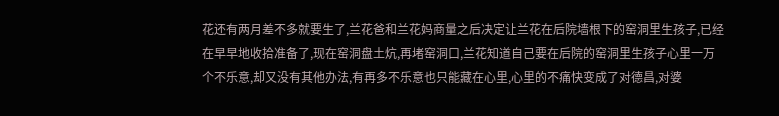花还有两月差不多就要生了,兰花爸和兰花妈商量之后决定让兰花在后院墙根下的窑洞里生孩子,已经在早早地收拾准备了,现在窑洞盘土炕,再堵窑洞口,兰花知道自己要在后院的窑洞里生孩子心里一万个不乐意,却又没有其他办法,有再多不乐意也只能藏在心里,心里的不痛快变成了对德昌,对婆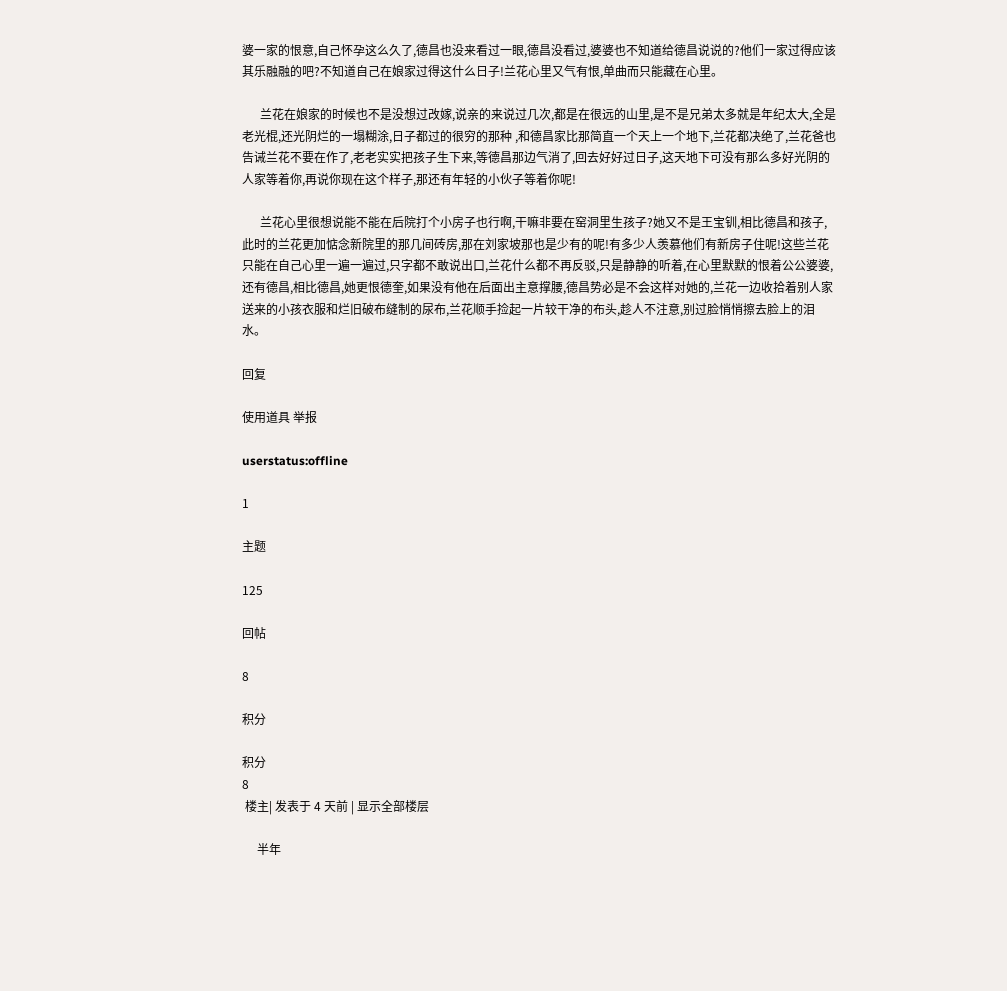婆一家的恨意,自己怀孕这么久了,德昌也没来看过一眼,德昌没看过,婆婆也不知道给德昌说说的?他们一家过得应该其乐融融的吧?不知道自己在娘家过得这什么日子!兰花心里又气有恨,单曲而只能藏在心里。

      兰花在娘家的时候也不是没想过改嫁,说亲的来说过几次,都是在很远的山里,是不是兄弟太多就是年纪太大,全是老光棍,还光阴烂的一塌糊涂,日子都过的很穷的那种 ,和德昌家比那简直一个天上一个地下,兰花都决绝了,兰花爸也告诫兰花不要在作了,老老实实把孩子生下来,等德昌那边气消了,回去好好过日子,这天地下可没有那么多好光阴的人家等着你,再说你现在这个样子,那还有年轻的小伙子等着你呢!

      兰花心里很想说能不能在后院打个小房子也行啊,干嘛非要在窑洞里生孩子?她又不是王宝钏,相比德昌和孩子,此时的兰花更加惦念新院里的那几间砖房,那在刘家坡那也是少有的呢!有多少人羡慕他们有新房子住呢!这些兰花只能在自己心里一遍一遍过,只字都不敢说出口,兰花什么都不再反驳,只是静静的听着,在心里默默的恨着公公婆婆,还有德昌,相比德昌,她更恨德奎,如果没有他在后面出主意撑腰,德昌势必是不会这样对她的,兰花一边收拾着别人家送来的小孩衣服和烂旧破布缝制的尿布,兰花顺手捡起一片较干净的布头,趁人不注意,别过脸悄悄擦去脸上的泪水。

回复

使用道具 举报

userstatus:offline

1

主题

125

回帖

8

积分

积分
8
 楼主| 发表于 4 天前 | 显示全部楼层

     半年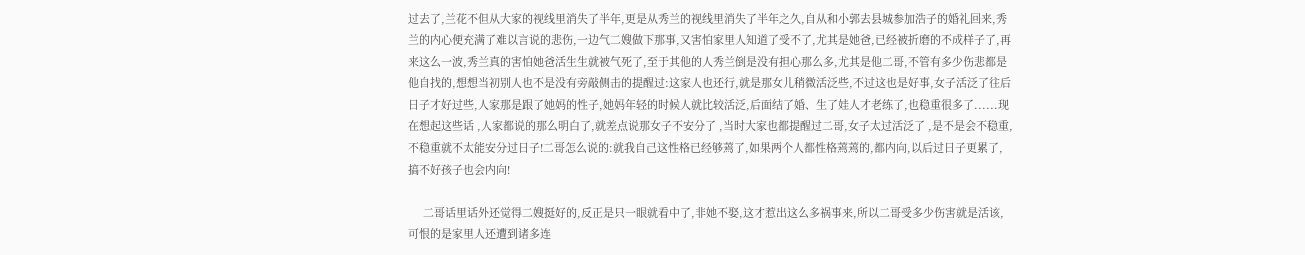过去了,兰花不但从大家的视线里消失了半年,更是从秀兰的视线里消失了半年之久,自从和小郭去县城参加浩子的婚礼回来,秀兰的内心便充满了难以言说的悲伤,一边气二嫂做下那事,又害怕家里人知道了受不了,尤其是她爸,已经被折磨的不成样子了,再来这么一波,秀兰真的害怕她爸活生生就被气死了,至于其他的人秀兰倒是没有担心那么多,尤其是他二哥,不管有多少伤悲都是他自找的,想想当初别人也不是没有旁敲侧击的提醒过:这家人也还行,就是那女儿稍微活泛些,不过这也是好事,女子活泛了往后日子才好过些,人家那是跟了她妈的性子,她妈年轻的时候人就比较活泛,后面结了婚、生了娃人才老练了,也稳重很多了......现在想起这些话 ,人家都说的那么明白了,就差点说那女子不安分了 ,当时大家也都提醒过二哥,女子太过活泛了 ,是不是会不稳重,不稳重就不太能安分过日子!二哥怎么说的:就我自己这性格已经够蔫了,如果两个人都性格蔫蔫的,都内向,以后过日子更累了,搞不好孩子也会内向!

     二哥话里话外还觉得二嫂挺好的,反正是只一眼就看中了,非她不娶,这才惹出这么多祸事来,所以二哥受多少伤害就是活该,可恨的是家里人还遭到诸多连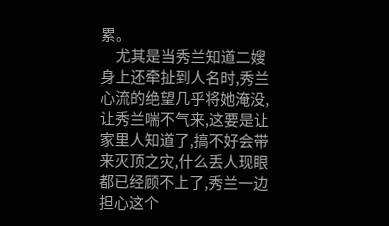累。
     尤其是当秀兰知道二嫂身上还牵扯到人名时,秀兰心流的绝望几乎将她淹没,让秀兰喘不气来,这要是让家里人知道了,搞不好会带来灭顶之灾,什么丢人现眼都已经顾不上了,秀兰一边担心这个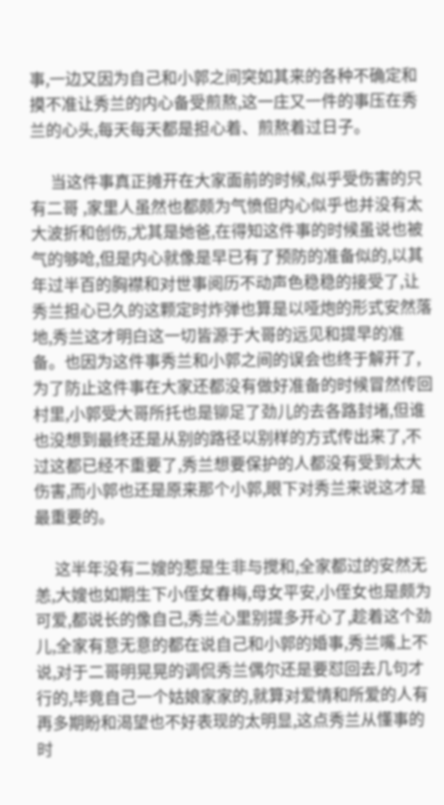事,一边又因为自己和小郭之间突如其来的各种不确定和摸不准让秀兰的内心备受煎熬,这一庄又一件的事压在秀兰的心头,每天每天都是担心着、煎熬着过日子。

     当这件事真正摊开在大家面前的时候,似乎受伤害的只有二哥 ,家里人虽然也都颇为气愤但内心似乎也并没有太大波折和创伤,尤其是她爸,在得知这件事的时候虽说也被气的够呛,但是内心就像是早已有了预防的准备似的,以其年过半百的胸襟和对世事阅历不动声色稳稳的接受了,让秀兰担心已久的这颗定时炸弹也算是以哑炮的形式安然落地,秀兰这才明白这一切皆源于大哥的远见和提早的准备。也因为这件事秀兰和小郭之间的误会也终于解开了,为了防止这件事在大家还都没有做好准备的时候冒然传回村里,小郭受大哥所托也是铆足了劲儿的去各路封堵,但谁也没想到最终还是从别的路径以别样的方式传出来了,不过这都已经不重要了,秀兰想要保护的人都没有受到太大伤害,而小郭也还是原来那个小郭,眼下对秀兰来说这才是最重要的。

     这半年没有二嫂的惹是生非与搅和,全家都过的安然无恙,大嫂也如期生下小侄女春梅,母女平安,小侄女也是颇为可爱,都说长的像自己,秀兰心里别提多开心了,趁着这个劲儿,全家有意无意的都在说自己和小郭的婚事,秀兰嘴上不说,对于二哥明晃晃的调侃秀兰偶尔还是要怼回去几句才行的,毕竟自己一个姑娘家家的,就算对爱情和所爱的人有再多期盼和渴望也不好表现的太明显,这点秀兰从懂事的时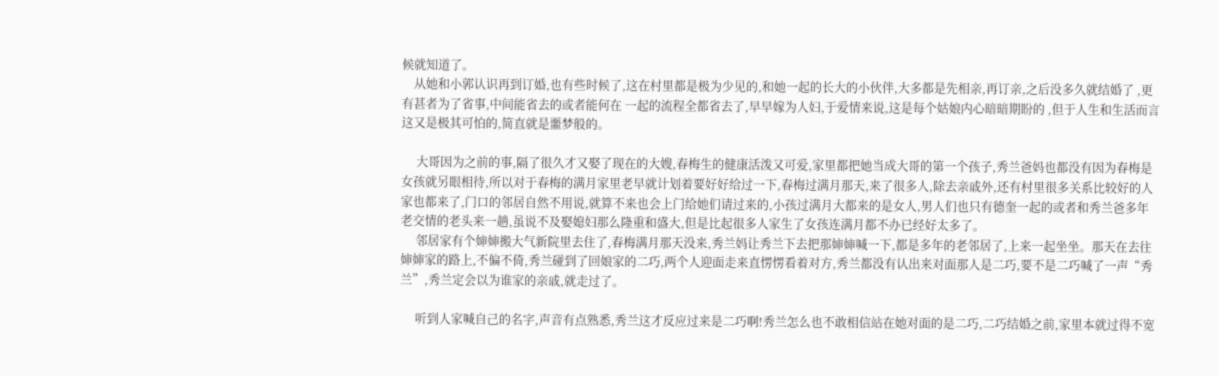候就知道了。
    从她和小郭认识再到订婚,也有些时候了,这在村里都是极为少见的,和她一起的长大的小伙伴,大多都是先相亲,再订亲,之后没多久就结婚了 ,更有甚者为了省事,中间能省去的或者能何在 一起的流程全都省去了,早早嫁为人妇,于爱情来说,这是每个姑娘内心暗暗期盼的 ,但于人生和生活而言这又是极其可怕的,简直就是噩梦般的。

     大哥因为之前的事,隔了很久才又娶了现在的大嫂,春梅生的健康活泼又可爱,家里都把她当成大哥的第一个孩子,秀兰爸妈也都没有因为春梅是女孩就另眼相待,所以对于春梅的满月家里老早就计划着要好好给过一下,春梅过满月那天,来了很多人,除去亲戚外,还有村里很多关系比较好的人家也都来了,门口的邻居自然不用说,就算不来也会上门给她们请过来的,小孩过满月大都来的是女人,男人们也只有德奎一起的或者和秀兰爸多年老交情的老头来一趟,虽说不及娶媳妇那么隆重和盛大,但是比起很多人家生了女孩连满月都不办已经好太多了。
     邻居家有个婶婶搬大气新院里去住了,春梅满月那天没来,秀兰妈让秀兰下去把那婶婶喊一下,都是多年的老邻居了,上来一起坐坐。那天在去往婶婶家的路上,不偏不倚,秀兰碰到了回娘家的二巧,两个人迎面走来直愣愣看着对方,秀兰都没有认出来对面那人是二巧,要不是二巧喊了一声“秀兰”,秀兰定会以为谁家的亲戚,就走过了。

     听到人家喊自己的名字,声音有点熟悉,秀兰这才反应过来是二巧啊!秀兰怎么也不敢相信站在她对面的是二巧,二巧结婚之前,家里本就过得不宽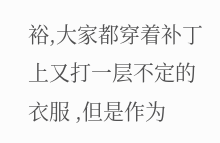裕,大家都穿着补丁上又打一层不定的衣服 ,但是作为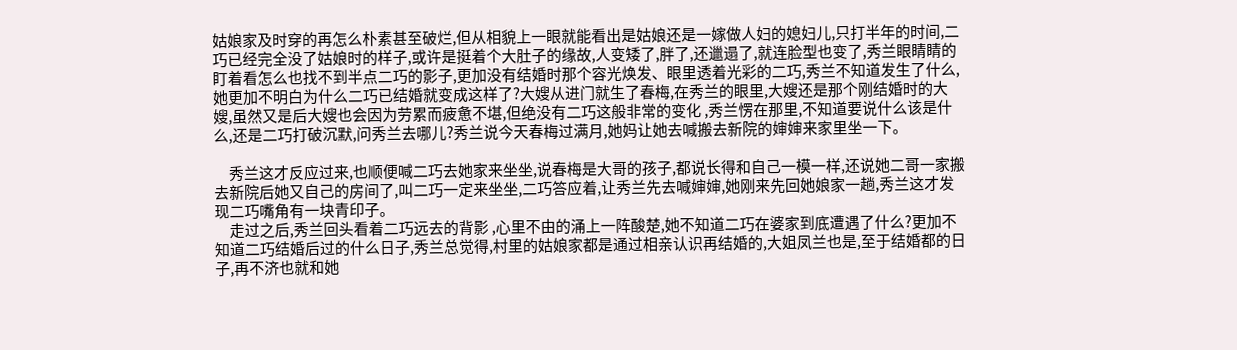姑娘家及时穿的再怎么朴素甚至破烂,但从相貌上一眼就能看出是姑娘还是一嫁做人妇的媳妇儿,只打半年的时间,二巧已经完全没了姑娘时的样子,或许是挺着个大肚子的缘故,人变矮了,胖了,还邋遢了,就连脸型也变了,秀兰眼睛睛的盯着看怎么也找不到半点二巧的影子,更加没有结婚时那个容光焕发、眼里透着光彩的二巧,秀兰不知道发生了什么,她更加不明白为什么二巧已结婚就变成这样了?大嫂从进门就生了春梅,在秀兰的眼里,大嫂还是那个刚结婚时的大嫂,虽然又是后大嫂也会因为劳累而疲惫不堪,但绝没有二巧这般非常的变化 ,秀兰愣在那里,不知道要说什么该是什么,还是二巧打破沉默,问秀兰去哪儿?秀兰说今天春梅过满月,她妈让她去喊搬去新院的婶婶来家里坐一下。

     秀兰这才反应过来,也顺便喊二巧去她家来坐坐,说春梅是大哥的孩子,都说长得和自己一模一样,还说她二哥一家搬去新院后她又自己的房间了,叫二巧一定来坐坐,二巧答应着,让秀兰先去喊婶婶,她刚来先回她娘家一趟,秀兰这才发现二巧嘴角有一块青印子。
     走过之后,秀兰回头看着二巧远去的背影 ,心里不由的涌上一阵酸楚,她不知道二巧在婆家到底遭遇了什么?更加不知道二巧结婚后过的什么日子,秀兰总觉得,村里的姑娘家都是通过相亲认识再结婚的,大姐凤兰也是,至于结婚都的日子,再不济也就和她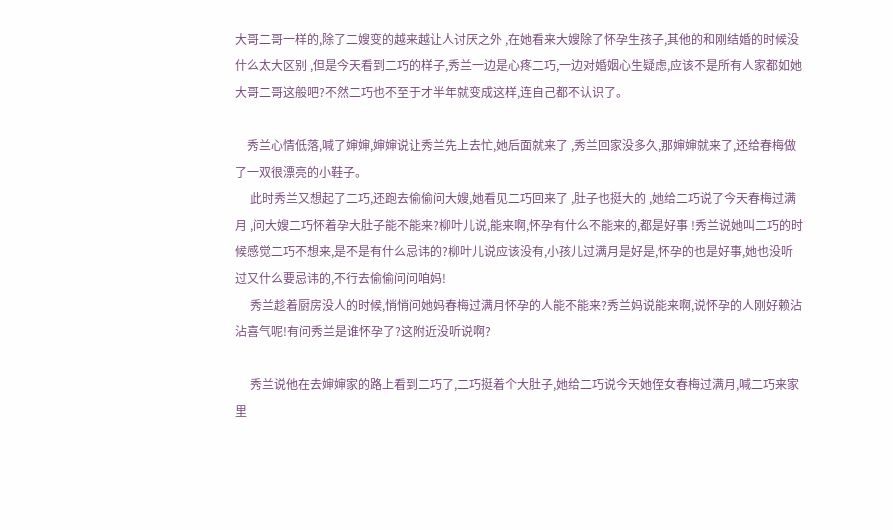大哥二哥一样的,除了二嫂变的越来越让人讨厌之外 ,在她看来大嫂除了怀孕生孩子,其他的和刚结婚的时候没什么太大区别 ,但是今天看到二巧的样子,秀兰一边是心疼二巧,一边对婚姻心生疑虑,应该不是所有人家都如她大哥二哥这般吧?不然二巧也不至于才半年就变成这样,连自己都不认识了。

    秀兰心情低落,喊了婶婶,婶婶说让秀兰先上去忙,她后面就来了 ,秀兰回家没多久,那婶婶就来了,还给春梅做了一双很漂亮的小鞋子。
     此时秀兰又想起了二巧,还跑去偷偷问大嫂,她看见二巧回来了 ,肚子也挺大的 ,她给二巧说了今天春梅过满月 ,问大嫂二巧怀着孕大肚子能不能来?柳叶儿说,能来啊,怀孕有什么不能来的,都是好事 !秀兰说她叫二巧的时候感觉二巧不想来,是不是有什么忌讳的?柳叶儿说应该没有,小孩儿过满月是好是,怀孕的也是好事,她也没听过又什么要忌讳的,不行去偷偷问问咱妈!
     秀兰趁着厨房没人的时候,悄悄问她妈春梅过满月怀孕的人能不能来?秀兰妈说能来啊,说怀孕的人刚好赖沾沾喜气呢!有问秀兰是谁怀孕了?这附近没听说啊?

     秀兰说他在去婶婶家的路上看到二巧了,二巧挺着个大肚子,她给二巧说今天她侄女春梅过满月,喊二巧来家里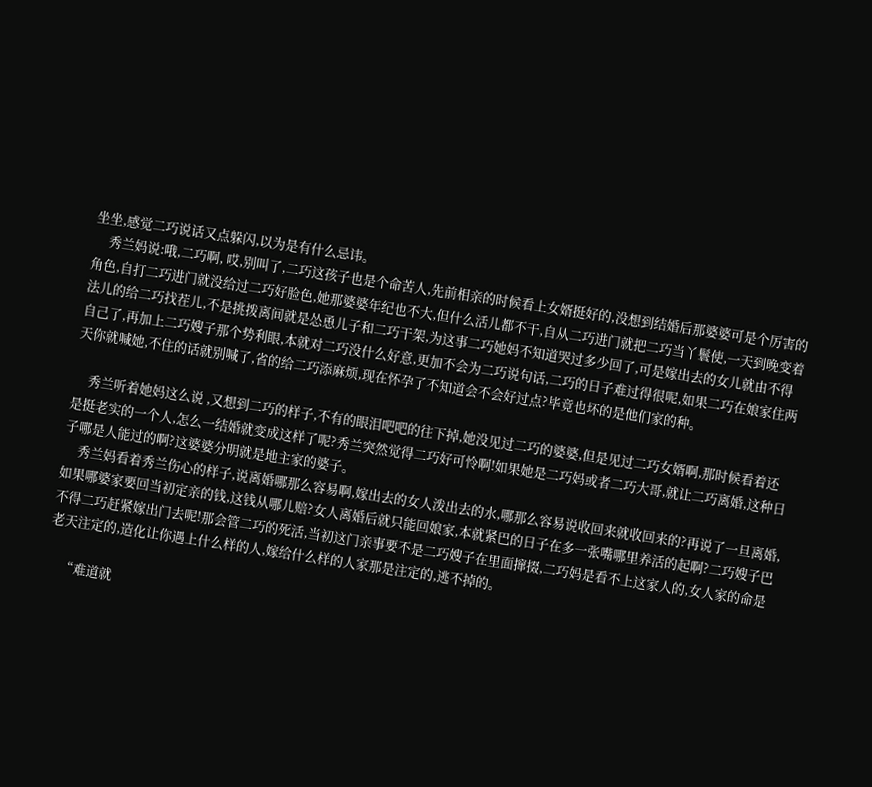坐坐,感觉二巧说话又点躲闪,以为是有什么忌讳。
     秀兰妈说:哦,二巧啊, 哎,别叫了,二巧这孩子也是个命苦人,先前相亲的时候看上女婿挺好的,没想到结婚后那婆婆可是个厉害的角色,自打二巧进门就没给过二巧好脸色,她那婆婆年纪也不大,但什么活儿都不干,自从二巧进门就把二巧当丫鬟使,一天到晚变着法儿的给二巧找茬儿,不是挑拨离间就是怂恿儿子和二巧干架,为这事二巧她妈不知道哭过多少回了,可是嫁出去的女儿就由不得自己了,再加上二巧嫂子那个势利眼,本就对二巧没什么好意,更加不会为二巧说句话,二巧的日子难过得很呢,如果二巧在娘家住两天你就喊她,不住的话就别喊了,省的给二巧添麻烦,现在怀孕了不知道会不会好过点?毕竟也坏的是他们家的种。

     秀兰听着她妈这么说 ,又想到二巧的样子,不有的眼泪吧吧的往下掉,她没见过二巧的婆婆,但是见过二巧女婿啊,那时候看着还是挺老实的一个人,怎么一结婚就变成这样了呢?秀兰突然觉得二巧好可怜啊!如果她是二巧妈或者二巧大哥,就让二巧离婚,这种日子哪是人能过的啊?这婆婆分明就是地主家的婆子。
     秀兰妈看着秀兰伤心的样子,说离婚哪那么容易啊,嫁出去的女人泼出去的水,哪那么容易说收回来就收回来的?再说了一旦离婚,如果哪婆家要回当初定亲的钱,这钱从哪儿赔?女人离婚后就只能回娘家,本就紧巴的日子在多一张嘴哪里养活的起啊?二巧嫂子巴不得二巧赶紧嫁出门去呢!那会管二巧的死活,当初这门亲事要不是二巧嫂子在里面撺掇,二巧妈是看不上这家人的,女人家的命是老天注定的,造化让你遇上什么样的人,嫁给什么样的人家那是注定的,逃不掉的。

     “难道就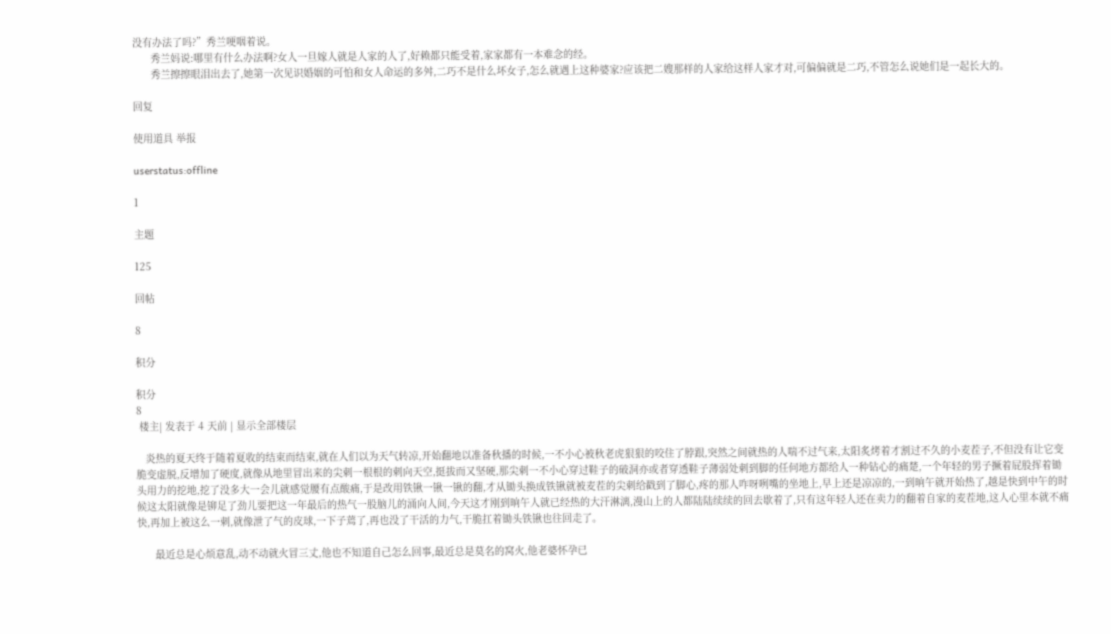没有办法了吗?”秀兰哽咽着说。
      秀兰妈说:哪里有什么办法啊?女人一旦嫁人就是人家的人了,好赖都只能受着,家家都有一本难念的经。
      秀兰擦擦眼泪出去了,她第一次见识婚姻的可怕和女人命运的多舛,二巧不是什么坏女子,怎么就遇上这种婆家?应该把二嫂那样的人家给这样人家才对,可偏偏就是二巧,不管怎么说她们是一起长大的。

回复

使用道具 举报

userstatus:offline

1

主题

125

回帖

8

积分

积分
8
 楼主| 发表于 4 天前 | 显示全部楼层

   炎热的夏天终于随着夏收的结束而结束,就在人们以为天气转凉,开始翻地以准备秋播的时候,一不小心被秋老虎狠狠的咬住了脖跟,突然之间就热的人喘不过气来,太阳炙烤着才割过不久的小麦茬子,不但没有让它变脆变虚脱,反增加了硬度,就像从地里冒出来的尖刺一根根的刺向天空,挺拔而又坚硬,那尖刺一不小心穿过鞋子的破洞亦或者穿透鞋子薄弱处刺到脚的任何地方都给人一种钻心的痛楚,一个年轻的男子撅着屁股挥着锄头用力的挖地,挖了没多大一会儿就感觉腰有点酸痛,于是改用铁锹一锹一锹的翻,才从锄头换成铁锹就被麦茬的尖刺给戳到了脚心,疼的那人咋呀咧嘴的坐地上,早上还是凉凉的,一到晌午就开始热了,越是快到中午的时候这太阳就像是铆足了劲儿要把这一年最后的热气一股脑儿的涌向人间,今天这才刚到晌午人就已经热的大汗淋漓,漫山上的人都陆陆续续的回去歇着了,只有这年轻人还在卖力的翻着自家的麦茬地,这人心里本就不痛快,再加上被这么一刺,就像泄了气的皮球,一下子蔫了,再也没了干活的力气,干脆扛着锄头铁锹也往回走了。

      最近总是心烦意乱,动不动就火冒三丈,他也不知道自己怎么回事,最近总是莫名的窝火,他老婆怀孕已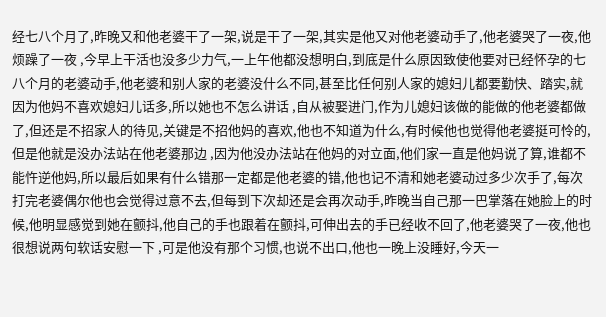经七八个月了,昨晚又和他老婆干了一架,说是干了一架,其实是他又对他老婆动手了,他老婆哭了一夜,他烦躁了一夜 ,今早上干活也没多少力气,一上午他都没想明白,到底是什么原因致使他要对已经怀孕的七八个月的老婆动手,他老婆和别人家的老婆没什么不同,甚至比任何别人家的媳妇儿都要勤快、踏实,就因为他妈不喜欢媳妇儿话多,所以她也不怎么讲话 ,自从被娶进门,作为儿媳妇该做的能做的他老婆都做了,但还是不招家人的待见,关键是不招他妈的喜欢,他也不知道为什么,有时候他也觉得他老婆挺可怜的,但是他就是没办法站在他老婆那边 ,因为他没办法站在他妈的对立面,他们家一直是他妈说了算,谁都不能忤逆他妈,所以最后如果有什么错那一定都是他老婆的错,他也记不清和她老婆动过多少次手了,每次打完老婆偶尔他也会觉得过意不去,但每到下次却还是会再次动手,昨晚当自己那一巴掌落在她脸上的时候,他明显感觉到她在颤抖,他自己的手也跟着在颤抖,可伸出去的手已经收不回了,他老婆哭了一夜,他也很想说两句软话安慰一下 ,可是他没有那个习惯,也说不出口,他也一晚上没睡好,今天一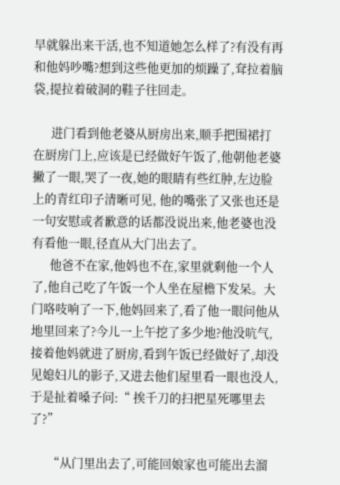早就躲出来干活,也不知道她怎么样了?有没有再和他妈吵嘴?想到这些他更加的烦躁了,耷拉着脑袋,提拉着破洞的鞋子往回走。

      进门看到他老婆从厨房出来,顺手把围裙打在厨房门上,应该是已经做好午饭了,他朝他老婆撇了一眼,哭了一夜,她的眼睛有些红肿,左边脸上的青红印子清晰可见, 他的嘴张了又张也还是一句安慰或者歉意的话都没说出来,他老婆也没有看他一眼,径直从大门出去了。
      他爸不在家,他妈也不在,家里就剩他一个人了,他自己吃了午饭一个人坐在屋檐下发呆。大门咯吱响了一下,他妈回来了,看了他一眼问他从地里回来了?今儿一上午挖了多少地?他没吭气,接着他妈就进了厨房,看到午饭已经做好了,却没见媳妇儿的影子,又进去他们屋里看一眼也没人,于是扯着嗓子问:“ 挨千刀的扫把星死哪里去了?”

      “从门里出去了,可能回娘家也可能出去溜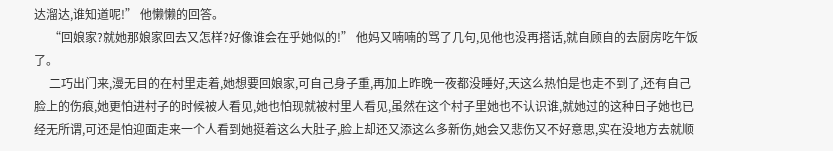达溜达,谁知道呢!” 他懒懒的回答。
     “回娘家?就她那娘家回去又怎样?好像谁会在乎她似的!” 他妈又喃喃的骂了几句,见他也没再搭话,就自顾自的去厨房吃午饭了。
     二巧出门来,漫无目的在村里走着,她想要回娘家,可自己身子重,再加上昨晚一夜都没睡好,天这么热怕是也走不到了,还有自己脸上的伤痕,她更怕进村子的时候被人看见,她也怕现就被村里人看见,虽然在这个村子里她也不认识谁,就她过的这种日子她也已经无所谓,可还是怕迎面走来一个人看到她挺着这么大肚子,脸上却还又添这么多新伤,她会又悲伤又不好意思,实在没地方去就顺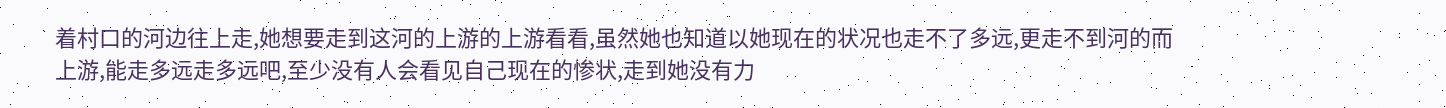着村口的河边往上走,她想要走到这河的上游的上游看看,虽然她也知道以她现在的状况也走不了多远,更走不到河的而上游,能走多远走多远吧,至少没有人会看见自己现在的惨状,走到她没有力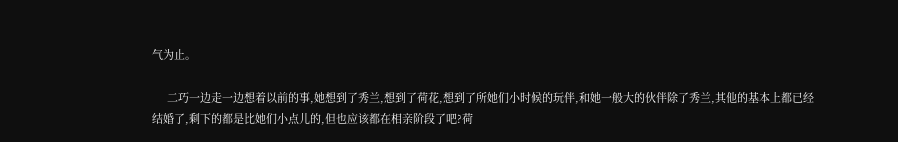气为止。

     二巧一边走一边想着以前的事,她想到了秀兰,想到了荷花,想到了所她们小时候的玩伴,和她一般大的伙伴除了秀兰,其他的基本上都已经结婚了,剩下的都是比她们小点儿的,但也应该都在相亲阶段了吧?荷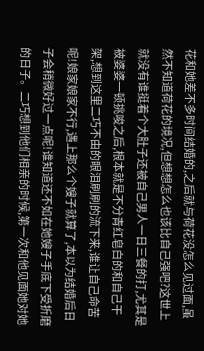花和她差不多时间结婚的,之后就与荷花没怎么见过面,虽然不知道荷花的境况,但想想怎么也该比自己强吧?这世上就没有谁挺着个大肚子还被自己男人一日三餐的打,尤其是被婆婆一顿挑唆之后,根本就是不分青红皂白的和自己干架,想到这里二巧不由的眼泪刷刷的流下来,谁让自己命苦呢!娘家娘家不行,遇上那么个嫂子就算了,本以为结婚后日子会稍微好过一点呢!谁知道还不如在她嫂子手底下受折磨的日子。二巧想到他们相亲的时候,第一次和他见面她对她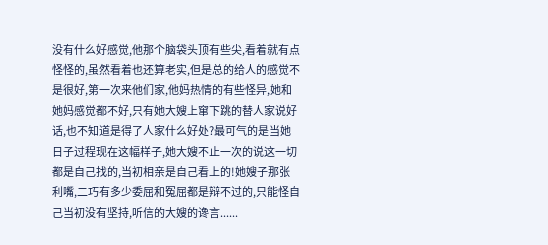没有什么好感觉,他那个脑袋头顶有些尖,看着就有点怪怪的,虽然看着也还算老实,但是总的给人的感觉不是很好,第一次来他们家,他妈热情的有些怪异,她和她妈感觉都不好,只有她大嫂上窜下跳的替人家说好话,也不知道是得了人家什么好处?最可气的是当她日子过程现在这幅样子,她大嫂不止一次的说这一切都是自己找的,当初相亲是自己看上的!她嫂子那张利嘴,二巧有多少委屈和冤屈都是辩不过的,只能怪自己当初没有坚持,听信的大嫂的谗言......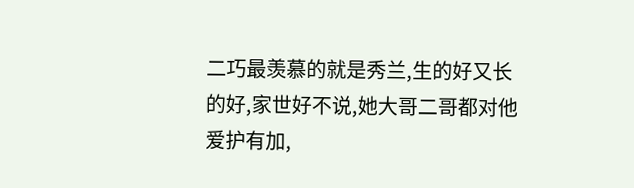二巧最羡慕的就是秀兰,生的好又长的好,家世好不说,她大哥二哥都对他爱护有加,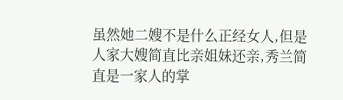虽然她二嫂不是什么正经女人,但是人家大嫂简直比亲姐妹还亲,秀兰简直是一家人的掌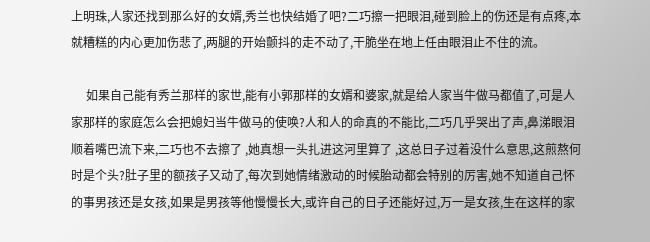上明珠,人家还找到那么好的女婿,秀兰也快结婚了吧?二巧擦一把眼泪,碰到脸上的伤还是有点疼,本就糟糕的内心更加伤悲了,两腿的开始颤抖的走不动了,干脆坐在地上任由眼泪止不住的流。

     如果自己能有秀兰那样的家世,能有小郭那样的女婿和婆家,就是给人家当牛做马都值了,可是人家那样的家庭怎么会把媳妇当牛做马的使唤?人和人的命真的不能比,二巧几乎哭出了声,鼻涕眼泪顺着嘴巴流下来,二巧也不去擦了 ,她真想一头扎进这河里算了 ,这总日子过着没什么意思,这煎熬何时是个头?肚子里的额孩子又动了,每次到她情绪激动的时候胎动都会特别的厉害,她不知道自己怀的事男孩还是女孩,如果是男孩等他慢慢长大,或许自己的日子还能好过,万一是女孩,生在这样的家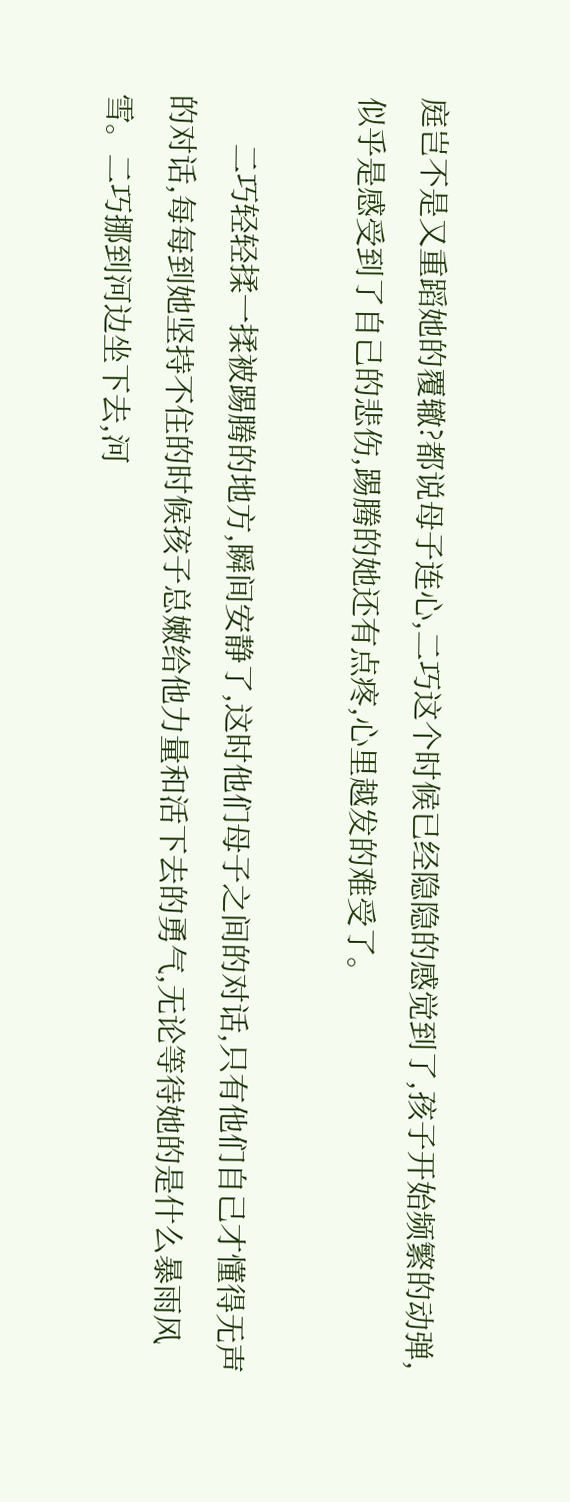庭岂不是又重蹈她的覆辙?都说母子连心,二巧这个时候已经隐隐的感觉到了,孩子开始频繁的动弹,似乎是感受到了自己的悲伤,踢腾的她还有点疼,心里越发的难受了。

      二巧轻轻揉一揉被踢腾的地方,瞬间安静了,这时他们母子之间的对话,只有他们自己才懂得无声的对话,每每到她坚持不住的时候孩子总嫩给他力量和活下去的勇气,无论等待她的是什么暴雨风雪。二巧挪到河边坐下去,河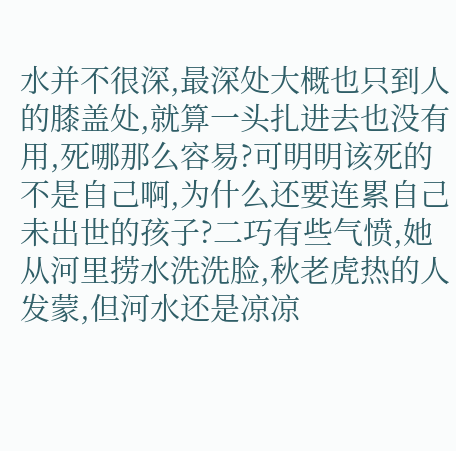水并不很深,最深处大概也只到人的膝盖处,就算一头扎进去也没有用,死哪那么容易?可明明该死的不是自己啊,为什么还要连累自己未出世的孩子?二巧有些气愤,她从河里捞水洗洗脸,秋老虎热的人发蒙,但河水还是凉凉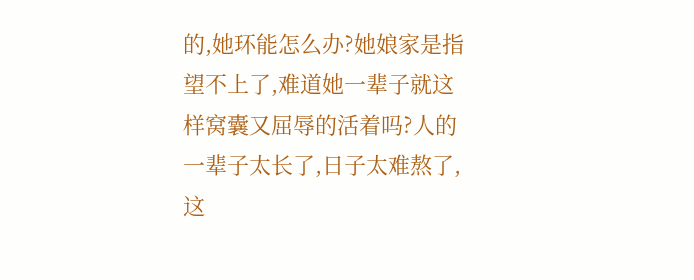的,她环能怎么办?她娘家是指望不上了,难道她一辈子就这样窝囊又屈辱的活着吗?人的一辈子太长了,日子太难熬了,这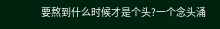要熬到什么时候才是个头?一个念头涌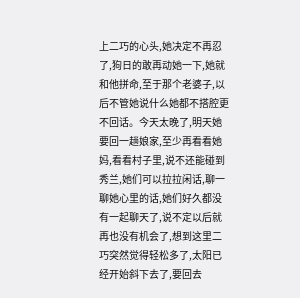上二巧的心头,她决定不再忍了,狗日的敢再动她一下,她就和他拼命,至于那个老婆子,以后不管她说什么她都不搭腔更不回话。今天太晚了,明天她要回一趟娘家,至少再看看她妈,看看村子里,说不还能碰到秀兰,她们可以拉拉闲话,聊一聊她心里的话,她们好久都没有一起聊天了,说不定以后就再也没有机会了,想到这里二巧突然觉得轻松多了,太阳已经开始斜下去了,要回去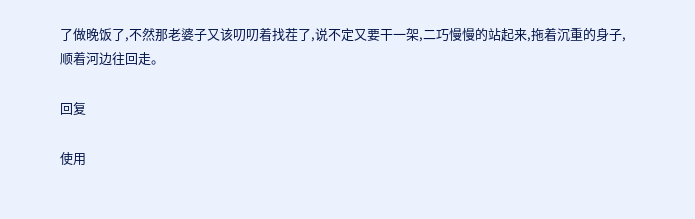了做晚饭了,不然那老婆子又该叨叨着找茬了,说不定又要干一架,二巧慢慢的站起来,拖着沉重的身子,顺着河边往回走。

回复

使用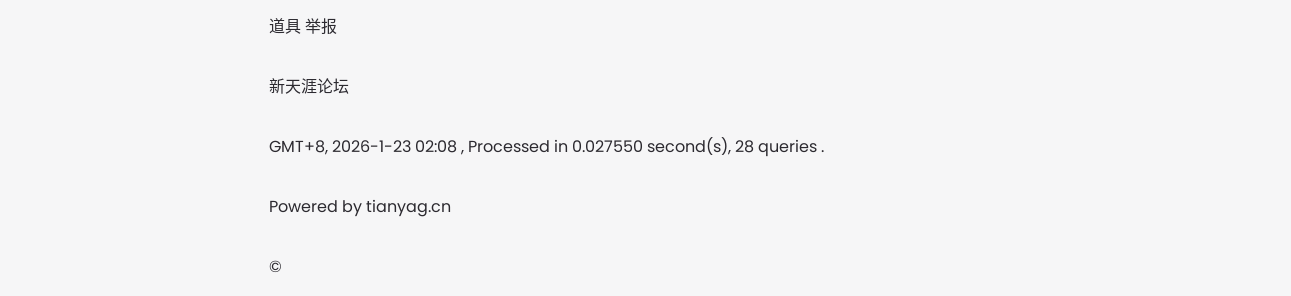道具 举报

新天涯论坛

GMT+8, 2026-1-23 02:08 , Processed in 0.027550 second(s), 28 queries .

Powered by tianyag.cn

©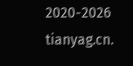2020-2026 tianyag.cn.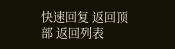快速回复 返回顶部 返回列表